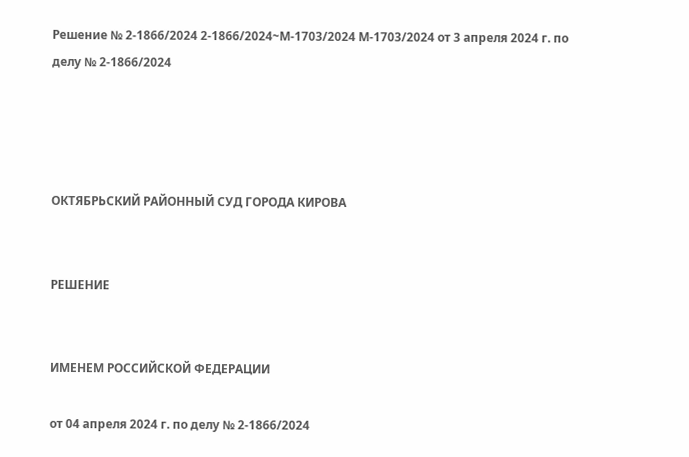Решение № 2-1866/2024 2-1866/2024~М-1703/2024 М-1703/2024 от 3 апреля 2024 г. по делу № 2-1866/2024




ОКТЯБРЬСКИЙ РАЙОННЫЙ СУД ГОРОДА КИРОВА


РЕШЕНИЕ


ИМЕНЕМ РОССИЙСКОЙ ФЕДЕРАЦИИ

от 04 апреля 2024 г. по делу № 2-1866/2024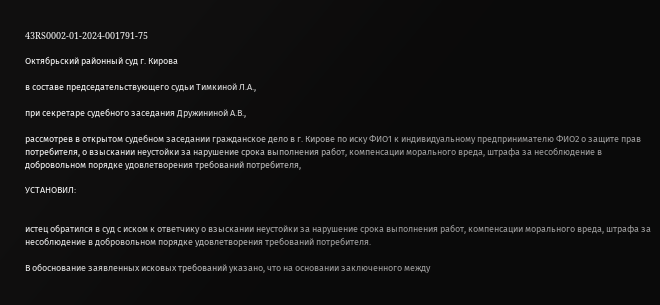43RS0002-01-2024-001791-75

Октябрьский районный суд г. Кирова

в составе председательствующего судьи Тимкиной Л.А.,

при секретаре судебного заседания Дружининой А.В.,

рассмотрев в открытом судебном заседании гражданское дело в г. Кирове по иску ФИО1 к индивидуальному предпринимателю ФИО2 о защите прав потребителя, о взыскании неустойки за нарушение срока выполнения работ, компенсации морального вреда, штрафа за несоблюдение в добровольном порядке удовлетворения требований потребителя,

УСТАНОВИЛ:


истец обратился в суд с иском к ответчику о взыскании неустойки за нарушение срока выполнения работ, компенсации морального вреда, штрафа за несоблюдение в добровольном порядке удовлетворения требований потребителя.

В обоснование заявленных исковых требований указано, что на основании заключенного между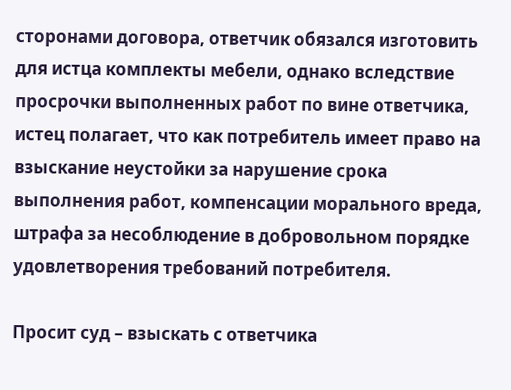сторонами договора, ответчик обязался изготовить для истца комплекты мебели, однако вследствие просрочки выполненных работ по вине ответчика, истец полагает, что как потребитель имеет право на взыскание неустойки за нарушение срока выполнения работ, компенсации морального вреда, штрафа за несоблюдение в добровольном порядке удовлетворения требований потребителя.

Просит суд – взыскать с ответчика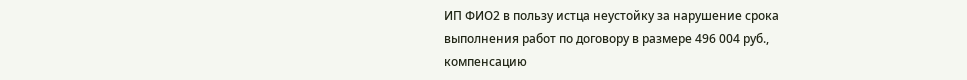ИП ФИО2 в пользу истца неустойку за нарушение срока выполнения работ по договору в размере 496 004 руб., компенсацию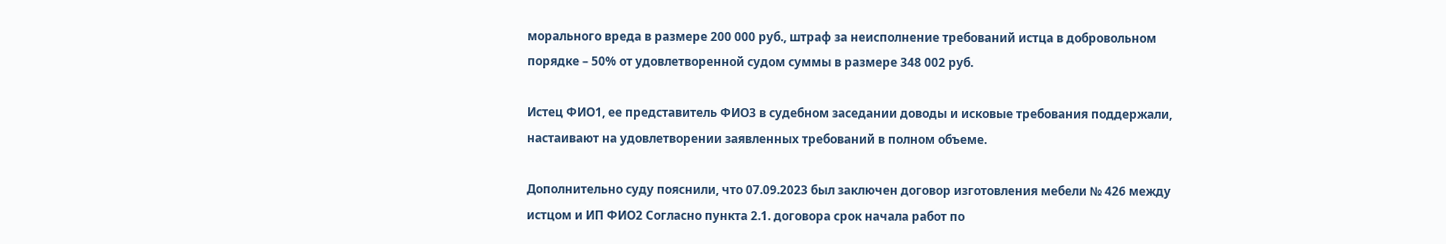морального вреда в размере 200 000 руб., штраф за неисполнение требований истца в добровольном порядке – 50% от удовлетворенной судом суммы в размере 348 002 руб.

Истец ФИО1, ее представитель ФИО3 в судебном заседании доводы и исковые требования поддержали, настаивают на удовлетворении заявленных требований в полном объеме.

Дополнительно суду пояснили, что 07.09.2023 был заключен договор изготовления мебели № 426 между истцом и ИП ФИО2 Согласно пункта 2.1. договора срок начала работ по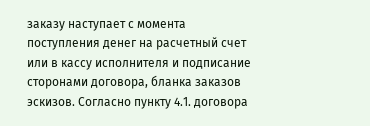заказу наступает с момента поступления денег на расчетный счет или в кассу исполнителя и подписание сторонами договора, бланка заказов эскизов. Согласно пункту 4.1. договора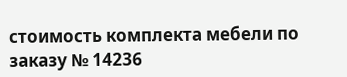стоимость комплекта мебели по заказу № 14236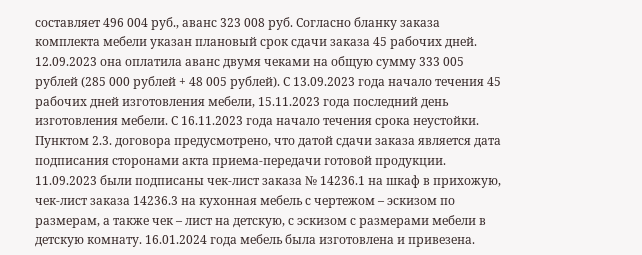составляет 496 004 руб., аванс 323 008 руб. Согласно бланку заказа комплекта мебели указан плановый срок сдачи заказа 45 рабочих дней. 12.09.2023 она оплатила аванс двумя чеками на общую сумму 333 005 рублей (285 000 рублей + 48 005 рублей). С 13.09.2023 года начало течения 45 рабочих дней изготовления мебели, 15.11.2023 года последний день изготовления мебели. С 16.11.2023 года начало течения срока неустойки. Пунктом 2.3. договора предусмотрено, что датой сдачи заказа является дата подписания сторонами акта приема-передачи готовой продукции. 11.09.2023 были подписаны чек-лист заказа № 14236.1 на шкаф в прихожую, чек-лист заказа 14236.3 на кухонная мебель с чертежом – эскизом по размерам, а также чек – лист на детскую, с эскизом с размерами мебели в детскую комнату. 16.01.2024 года мебель была изготовлена и привезена.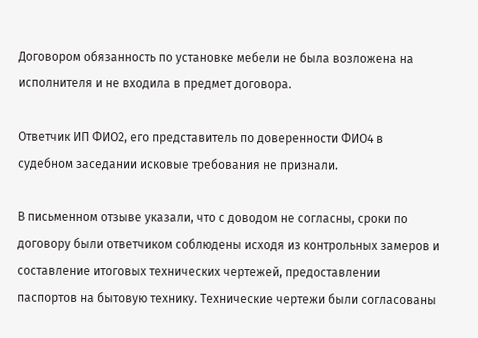Договором обязанность по установке мебели не была возложена на исполнителя и не входила в предмет договора.

Ответчик ИП ФИО2, его представитель по доверенности ФИО4 в судебном заседании исковые требования не признали.

В письменном отзыве указали, что с доводом не согласны, сроки по договору были ответчиком соблюдены исходя из контрольных замеров и составление итоговых технических чертежей, предоставлении паспортов на бытовую технику. Технические чертежи были согласованы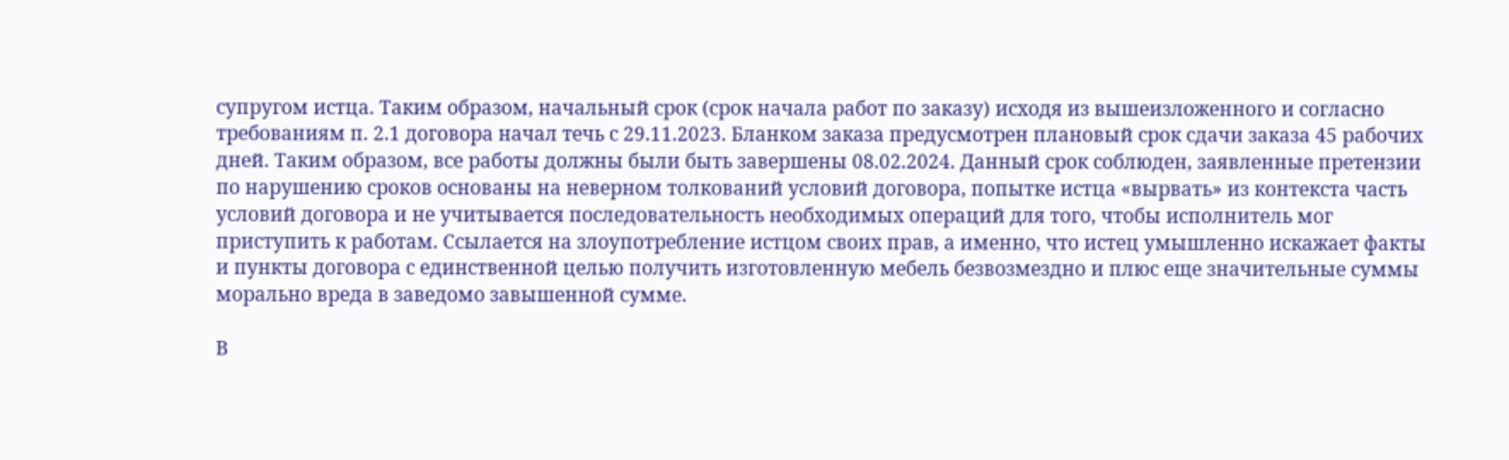супругом истца. Таким образом, начальный срок (срок начала работ по заказу) исходя из вышеизложенного и согласно требованиям п. 2.1 договора начал течь с 29.11.2023. Бланком заказа предусмотрен плановый срок сдачи заказа 45 рабочих дней. Таким образом, все работы должны были быть завершены 08.02.2024. Данный срок соблюден, заявленные претензии по нарушению сроков основаны на неверном толкований условий договора, попытке истца «вырвать» из контекста часть условий договора и не учитывается последовательность необходимых операций для того, чтобы исполнитель мог приступить к работам. Ссылается на злоупотребление истцом своих прав, а именно, что истец умышленно искажает факты и пункты договора с единственной целью получить изготовленную мебель безвозмездно и плюс еще значительные суммы морально вреда в заведомо завышенной сумме.

В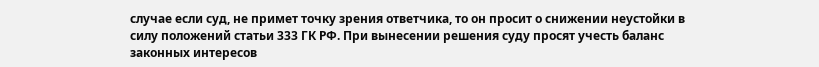случае если суд, не примет точку зрения ответчика, то он просит о снижении неустойки в силу положений статьи 333 ГК РФ. При вынесении решения суду просят учесть баланс законных интересов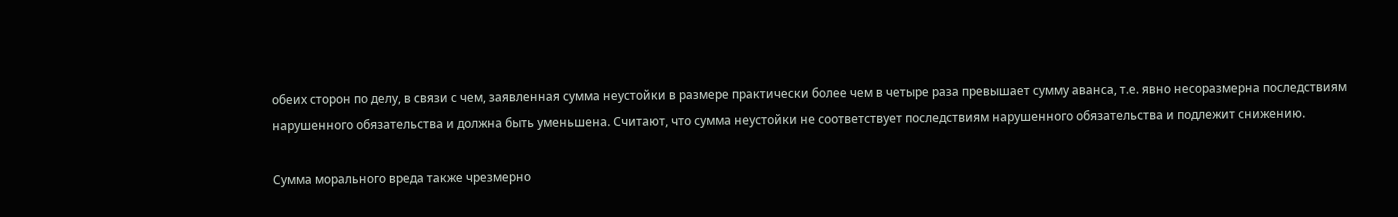обеих сторон по делу, в связи с чем, заявленная сумма неустойки в размере практически более чем в четыре раза превышает сумму аванса, т.е. явно несоразмерна последствиям нарушенного обязательства и должна быть уменьшена. Считают, что сумма неустойки не соответствует последствиям нарушенного обязательства и подлежит снижению.

Сумма морального вреда также чрезмерно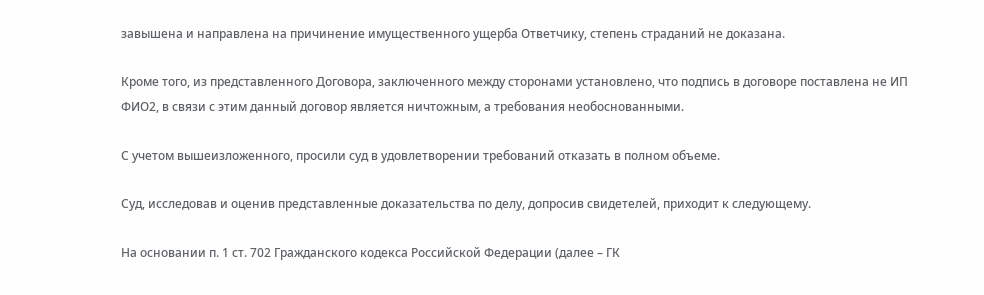завышена и направлена на причинение имущественного ущерба Ответчику, степень страданий не доказана.

Кроме того, из представленного Договора, заключенного между сторонами установлено, что подпись в договоре поставлена не ИП ФИО2, в связи с этим данный договор является ничтожным, а требования необоснованными.

С учетом вышеизложенного, просили суд в удовлетворении требований отказать в полном объеме.

Суд, исследовав и оценив представленные доказательства по делу, допросив свидетелей, приходит к следующему.

На основании п. 1 ст. 702 Гражданского кодекса Российской Федерации (далее – ГК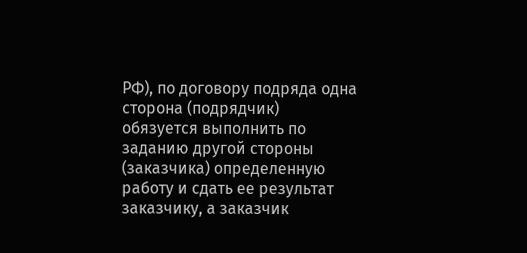РФ), по договору подряда одна сторона (подрядчик) обязуется выполнить по заданию другой стороны (заказчика) определенную работу и сдать ее результат заказчику, а заказчик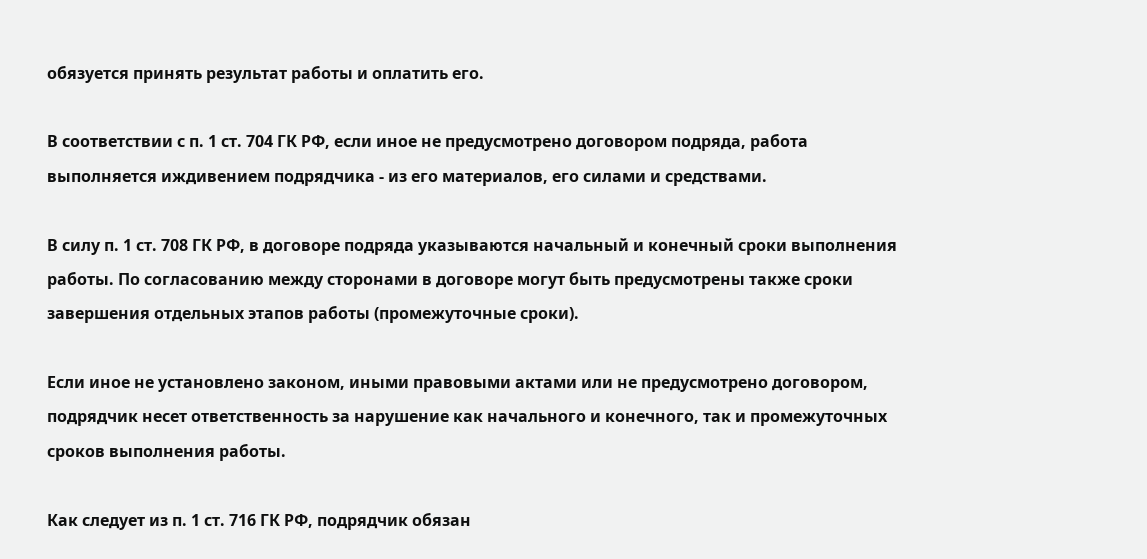обязуется принять результат работы и оплатить его.

В соответствии с п. 1 ст. 704 ГК РФ, если иное не предусмотрено договором подряда, работа выполняется иждивением подрядчика - из его материалов, его силами и средствами.

В силу п. 1 ст. 708 ГК РФ, в договоре подряда указываются начальный и конечный сроки выполнения работы. По согласованию между сторонами в договоре могут быть предусмотрены также сроки завершения отдельных этапов работы (промежуточные сроки).

Если иное не установлено законом, иными правовыми актами или не предусмотрено договором, подрядчик несет ответственность за нарушение как начального и конечного, так и промежуточных сроков выполнения работы.

Как следует из п. 1 ст. 716 ГК РФ, подрядчик обязан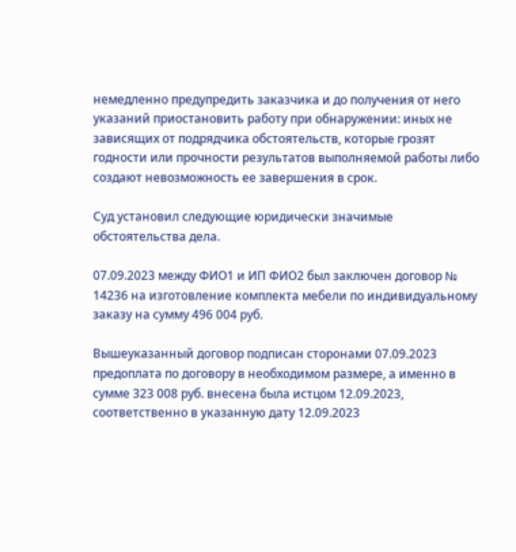немедленно предупредить заказчика и до получения от него указаний приостановить работу при обнаружении: иных не зависящих от подрядчика обстоятельств, которые грозят годности или прочности результатов выполняемой работы либо создают невозможность ее завершения в срок.

Суд установил следующие юридически значимые обстоятельства дела.

07.09.2023 между ФИО1 и ИП ФИО2 был заключен договор № 14236 на изготовление комплекта мебели по индивидуальному заказу на сумму 496 004 руб.

Вышеуказанный договор подписан сторонами 07.09.2023 предоплата по договору в необходимом размере, а именно в сумме 323 008 руб. внесена была истцом 12.09.2023, соответственно в указанную дату 12.09.2023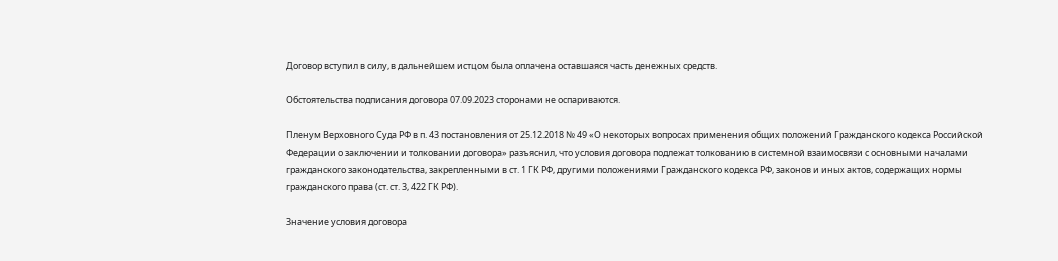Договор вступил в силу, в дальнейшем истцом была оплачена оставшаяся часть денежных средств.

Обстоятельства подписания договора 07.09.2023 сторонами не оспариваются.

Пленум Верховного Суда РФ в п. 43 постановления от 25.12.2018 № 49 «О некоторых вопросах применения общих положений Гражданского кодекса Российской Федерации о заключении и толковании договора» разъяснил, что условия договора подлежат толкованию в системной взаимосвязи с основными началами гражданского законодательства, закрепленными в ст. 1 ГК РФ, другими положениями Гражданского кодекса РФ, законов и иных актов, содержащих нормы гражданского права (ст. ст. 3, 422 ГК РФ).

Значение условия договора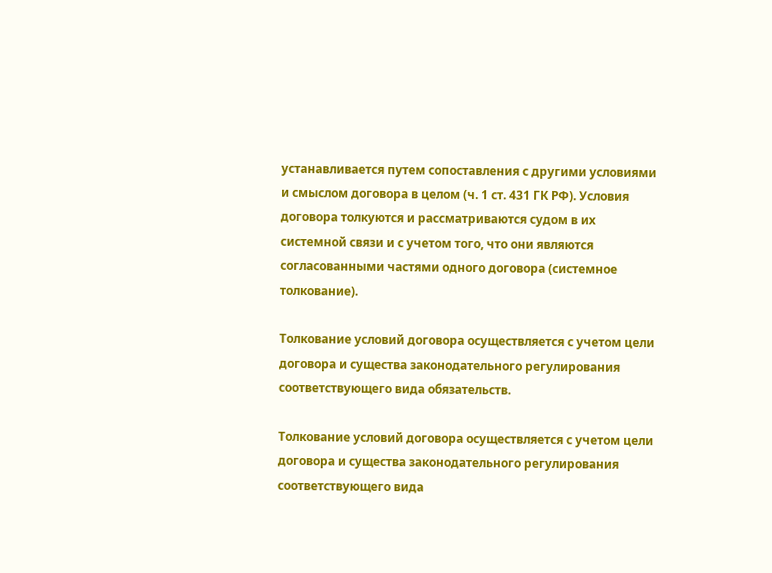устанавливается путем сопоставления с другими условиями и смыслом договора в целом (ч. 1 ст. 431 ГК РФ). Условия договора толкуются и рассматриваются судом в их системной связи и с учетом того, что они являются согласованными частями одного договора (системное толкование).

Толкование условий договора осуществляется с учетом цели договора и существа законодательного регулирования соответствующего вида обязательств.

Толкование условий договора осуществляется с учетом цели договора и существа законодательного регулирования соответствующего вида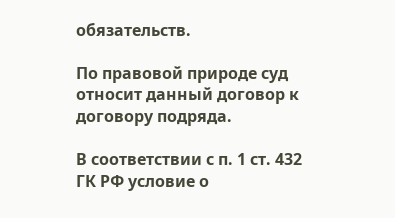обязательств.

По правовой природе суд относит данный договор к договору подряда.

В соответствии с п. 1 ст. 432 ГК РФ условие о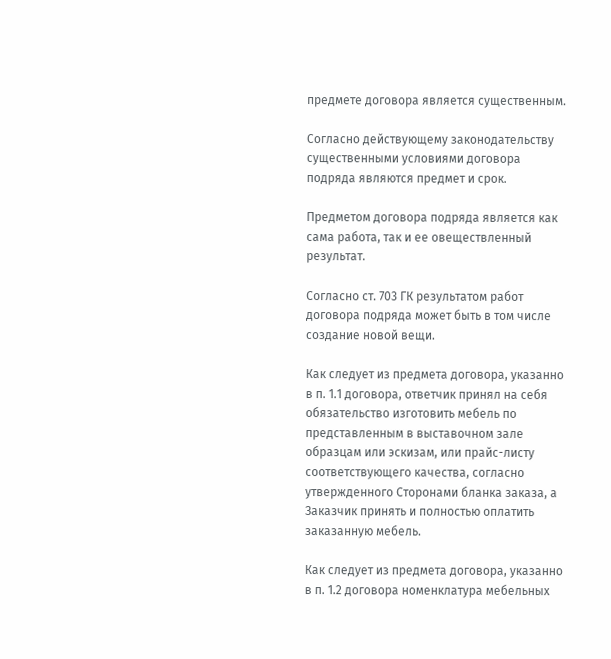предмете договора является существенным.

Согласно действующему законодательству существенными условиями договора подряда являются предмет и срок.

Предметом договора подряда является как сама работа, так и ее овеществленный результат.

Согласно ст. 703 ГК результатом работ договора подряда может быть в том числе создание новой вещи.

Как следует из предмета договора, указанно в п. 1.1 договора, ответчик принял на себя обязательство изготовить мебель по представленным в выставочном зале образцам или эскизам, или прайс-листу соответствующего качества, согласно утвержденного Сторонами бланка заказа, а Заказчик принять и полностью оплатить заказанную мебель.

Как следует из предмета договора, указанно в п. 1.2 договора номенклатура мебельных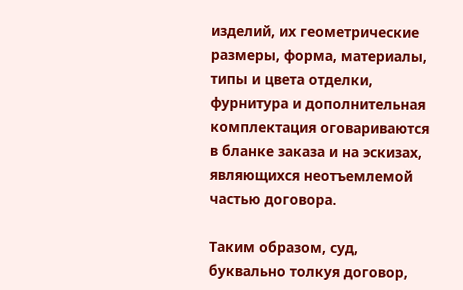изделий, их геометрические размеры, форма, материалы, типы и цвета отделки, фурнитура и дополнительная комплектация оговариваются в бланке заказа и на эскизах, являющихся неотъемлемой частью договора.

Таким образом, суд, буквально толкуя договор,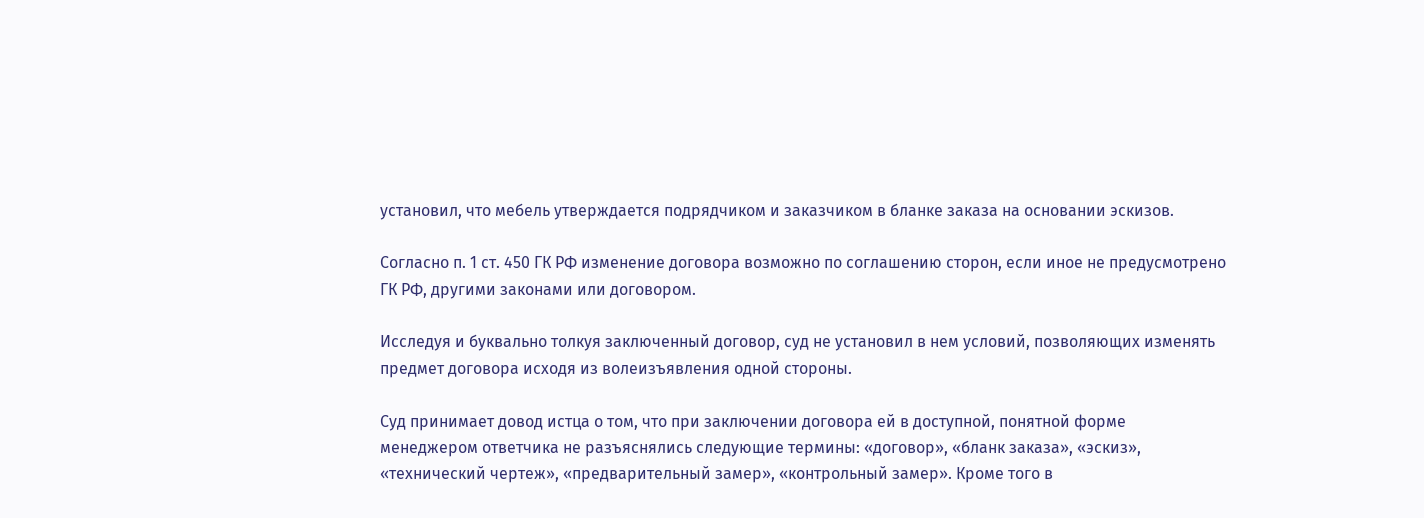установил, что мебель утверждается подрядчиком и заказчиком в бланке заказа на основании эскизов.

Согласно п. 1 ст. 450 ГК РФ изменение договора возможно по соглашению сторон, если иное не предусмотрено ГК РФ, другими законами или договором.

Исследуя и буквально толкуя заключенный договор, суд не установил в нем условий, позволяющих изменять предмет договора исходя из волеизъявления одной стороны.

Суд принимает довод истца о том, что при заключении договора ей в доступной, понятной форме менеджером ответчика не разъяснялись следующие термины: «договор», «бланк заказа», «эскиз», «технический чертеж», «предварительный замер», «контрольный замер». Кроме того в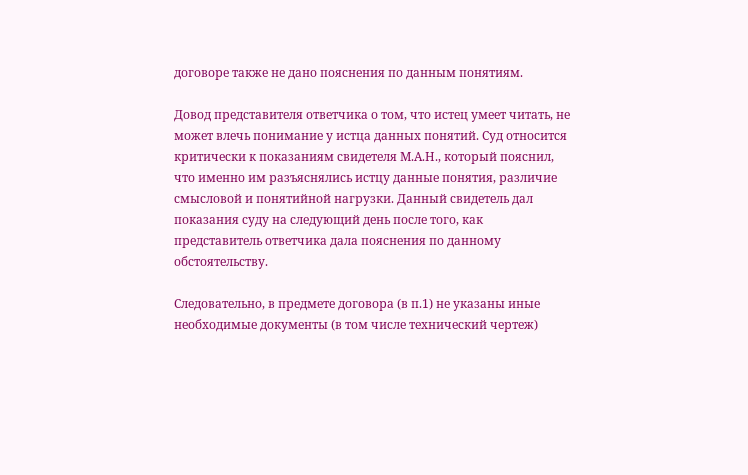договоре также не дано пояснения по данным понятиям.

Довод представителя ответчика о том, что истец умеет читать, не может влечь понимание у истца данных понятий. Суд относится критически к показаниям свидетеля М.А.Н., который пояснил, что именно им разъяснялись истцу данные понятия, различие смысловой и понятийной нагрузки. Данный свидетель дал показания суду на следующий день после того, как представитель ответчика дала пояснения по данному обстоятельству.

Следовательно, в предмете договора (в п.1) не указаны иные необходимые документы (в том числе технический чертеж)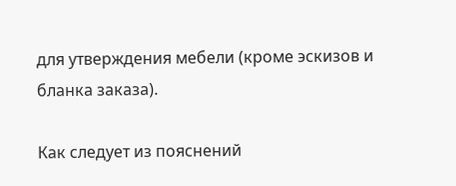для утверждения мебели (кроме эскизов и бланка заказа).

Как следует из пояснений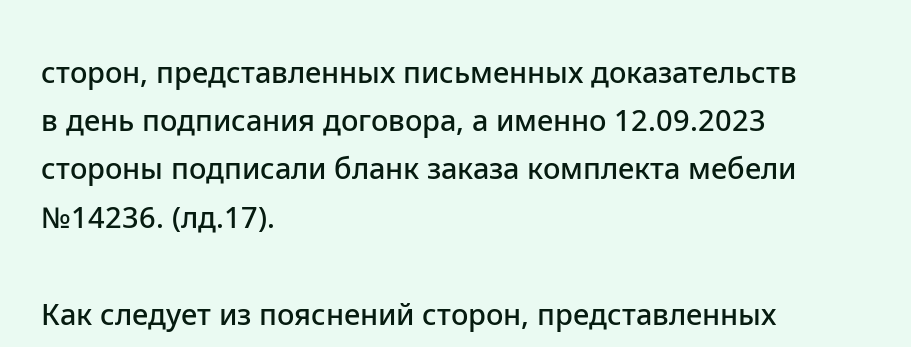сторон, представленных письменных доказательств в день подписания договора, а именно 12.09.2023 стороны подписали бланк заказа комплекта мебели №14236. (лд.17).

Как следует из пояснений сторон, представленных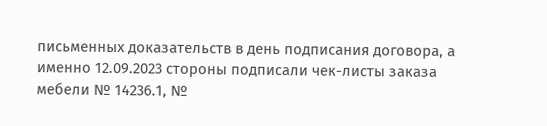письменных доказательств в день подписания договора, а именно 12.09.2023 стороны подписали чек-листы заказа мебели № 14236.1, №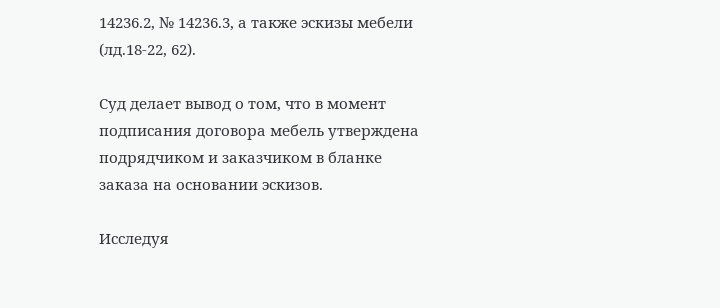14236.2, № 14236.3, а также эскизы мебели (лд.18-22, 62).

Суд делает вывод о том, что в момент подписания договора мебель утверждена подрядчиком и заказчиком в бланке заказа на основании эскизов.

Исследуя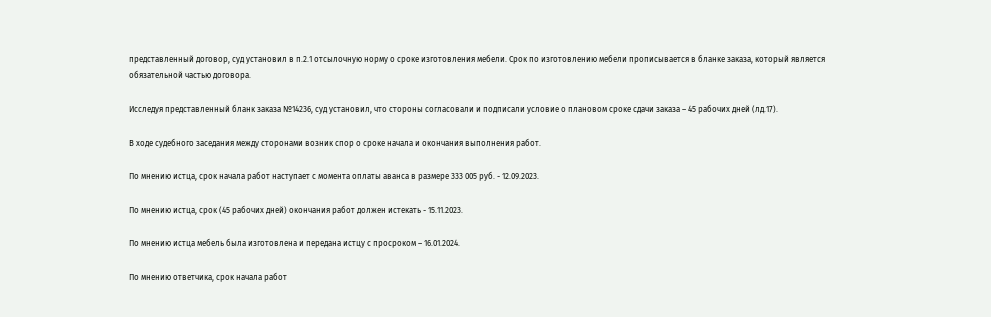представленный договор, суд установил в п.2.1 отсылочную норму о сроке изготовления мебели. Срок по изготовлению мебели прописывается в бланке заказа, который является обязательной частью договора.

Исследуя представленный бланк заказа №14236, суд установил, что стороны согласовали и подписали условие о плановом сроке сдачи заказа – 45 рабочих дней (лд.17).

В ходе судебного заседания между сторонами возник спор о сроке начала и окончания выполнения работ.

По мнению истца, срок начала работ наступает с момента оплаты аванса в размере 333 005 руб. - 12.09.2023.

По мнению истца, срок (45 рабочих дней) окончания работ должен истекать - 15.11.2023.

По мнению истца мебель была изготовлена и передана истцу с просроком – 16.01.2024.

По мнению ответчика, срок начала работ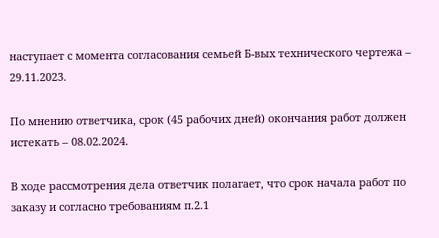наступает с момента согласования семьей Б-вых технического чертежа – 29.11.2023.

По мнению ответчика, срок (45 рабочих дней) окончания работ должен истекать – 08.02.2024.

В ходе рассмотрения дела ответчик полагает, что срок начала работ по заказу и согласно требованиям п.2.1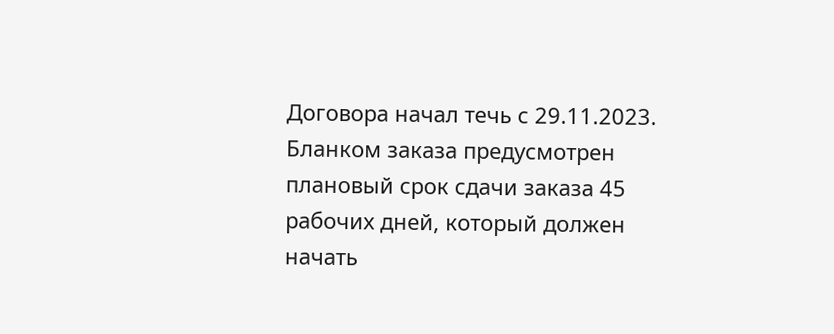Договора начал течь с 29.11.2023. Бланком заказа предусмотрен плановый срок сдачи заказа 45 рабочих дней, который должен начать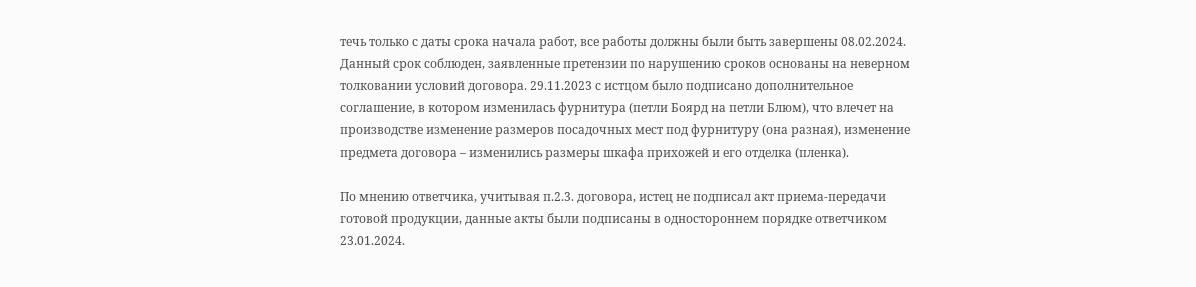течь только с даты срока начала работ, все работы должны были быть завершены 08.02.2024. Данный срок соблюден, заявленные претензии по нарушению сроков основаны на неверном толковании условий договора. 29.11.2023 с истцом было подписано дополнительное соглашение, в котором изменилась фурнитура (петли Боярд на петли Блюм), что влечет на производстве изменение размеров посадочных мест под фурнитуру (она разная), изменение предмета договора – изменились размеры шкафа прихожей и его отделка (пленка).

По мнению ответчика, учитывая п.2.3. договора, истец не подписал акт приема-передачи готовой продукции, данные акты были подписаны в одностороннем порядке ответчиком 23.01.2024.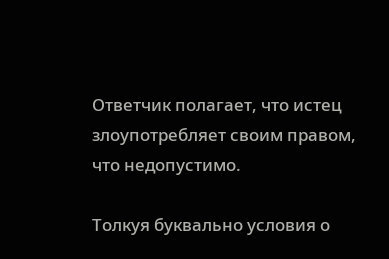Ответчик полагает, что истец злоупотребляет своим правом, что недопустимо.

Толкуя буквально условия о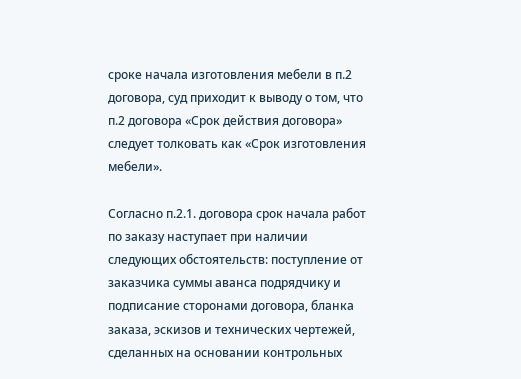сроке начала изготовления мебели в п.2 договора, суд приходит к выводу о том, что п.2 договора «Срок действия договора» следует толковать как «Срок изготовления мебели».

Согласно п.2.1. договора срок начала работ по заказу наступает при наличии следующих обстоятельств: поступление от заказчика суммы аванса подрядчику и подписание сторонами договора, бланка заказа, эскизов и технических чертежей, сделанных на основании контрольных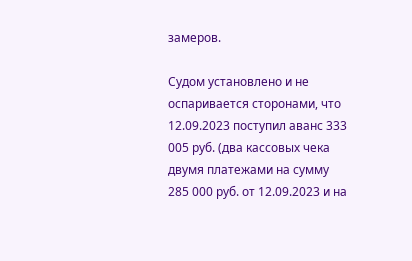замеров.

Судом установлено и не оспаривается сторонами, что 12.09.2023 поступил аванс 333 005 руб. (два кассовых чека двумя платежами на сумму 285 000 руб. от 12.09.2023 и на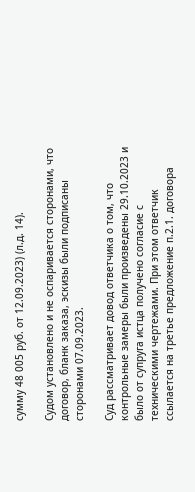сумму 48 005 руб. от 12.09.2023) (л.д. 14).

Судом установлено и не оспаривается сторонами, что договор, бланк заказа, эскизы были подписаны сторонами 07.09.2023.

Суд рассматривает довод ответчика о том, что контрольные замеры были произведены 29.10.2023 и было от супруга истца получено согласие с техническими чертежами. При этом ответчик ссылается на третье предложение п.2.1. договора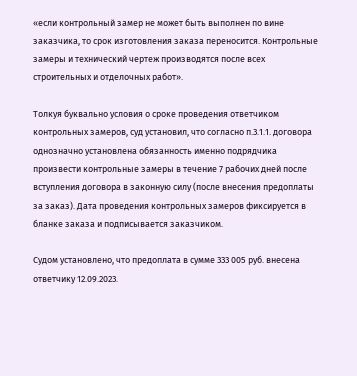«если контрольный замер не может быть выполнен по вине заказчика, то срок изготовления заказа переносится. Контрольные замеры и технический чертеж производятся после всех строительных и отделочных работ».

Толкуя буквально условия о сроке проведения ответчиком контрольных замеров, суд установил, что согласно п.3.1.1. договора однозначно установлена обязанность именно подрядчика произвести контрольные замеры в течение 7 рабочих дней после вступления договора в законную силу (после внесения предоплаты за заказ). Дата проведения контрольных замеров фиксируется в бланке заказа и подписывается заказчиком.

Судом установлено, что предоплата в сумме 333 005 руб. внесена ответчику 12.09.2023.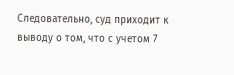Следовательно, суд приходит к выводу о том, что с учетом 7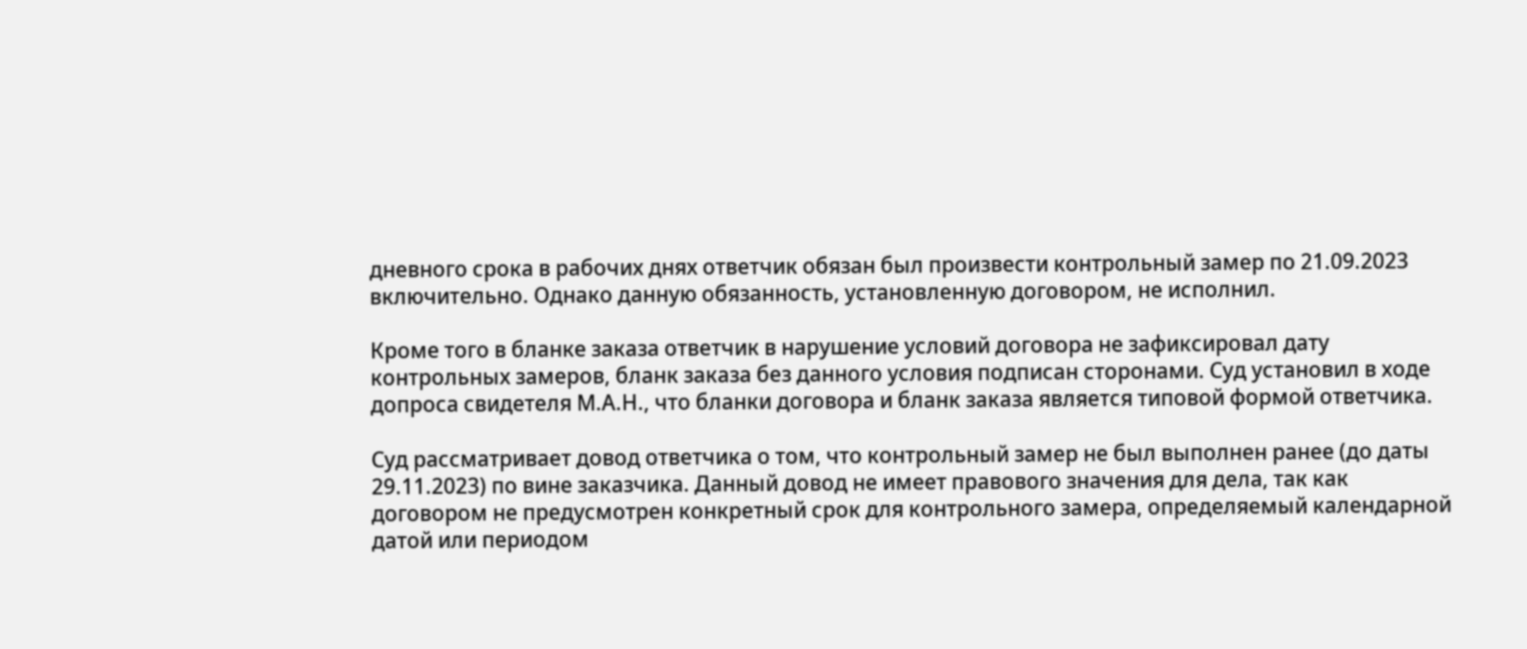дневного срока в рабочих днях ответчик обязан был произвести контрольный замер по 21.09.2023 включительно. Однако данную обязанность, установленную договором, не исполнил.

Кроме того в бланке заказа ответчик в нарушение условий договора не зафиксировал дату контрольных замеров, бланк заказа без данного условия подписан сторонами. Суд установил в ходе допроса свидетеля М.А.Н., что бланки договора и бланк заказа является типовой формой ответчика.

Суд рассматривает довод ответчика о том, что контрольный замер не был выполнен ранее (до даты 29.11.2023) по вине заказчика. Данный довод не имеет правового значения для дела, так как договором не предусмотрен конкретный срок для контрольного замера, определяемый календарной датой или периодом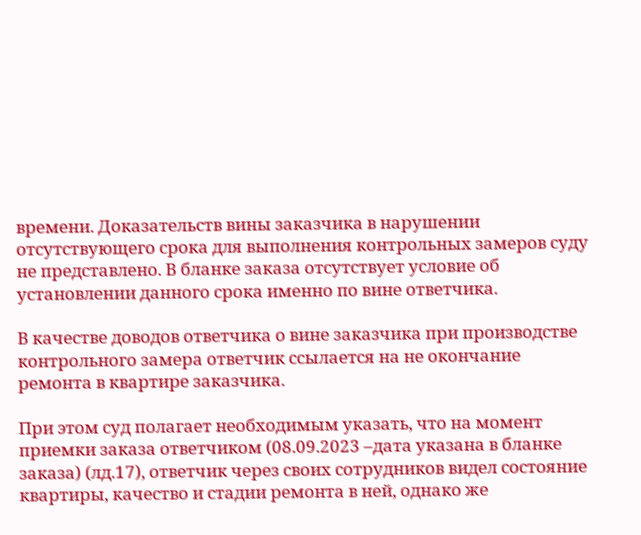времени. Доказательств вины заказчика в нарушении отсутствующего срока для выполнения контрольных замеров суду не представлено. В бланке заказа отсутствует условие об установлении данного срока именно по вине ответчика.

В качестве доводов ответчика о вине заказчика при производстве контрольного замера ответчик ссылается на не окончание ремонта в квартире заказчика.

При этом суд полагает необходимым указать, что на момент приемки заказа ответчиком (08.09.2023 –дата указана в бланке заказа) (лд.17), ответчик через своих сотрудников видел состояние квартиры, качество и стадии ремонта в ней, однако же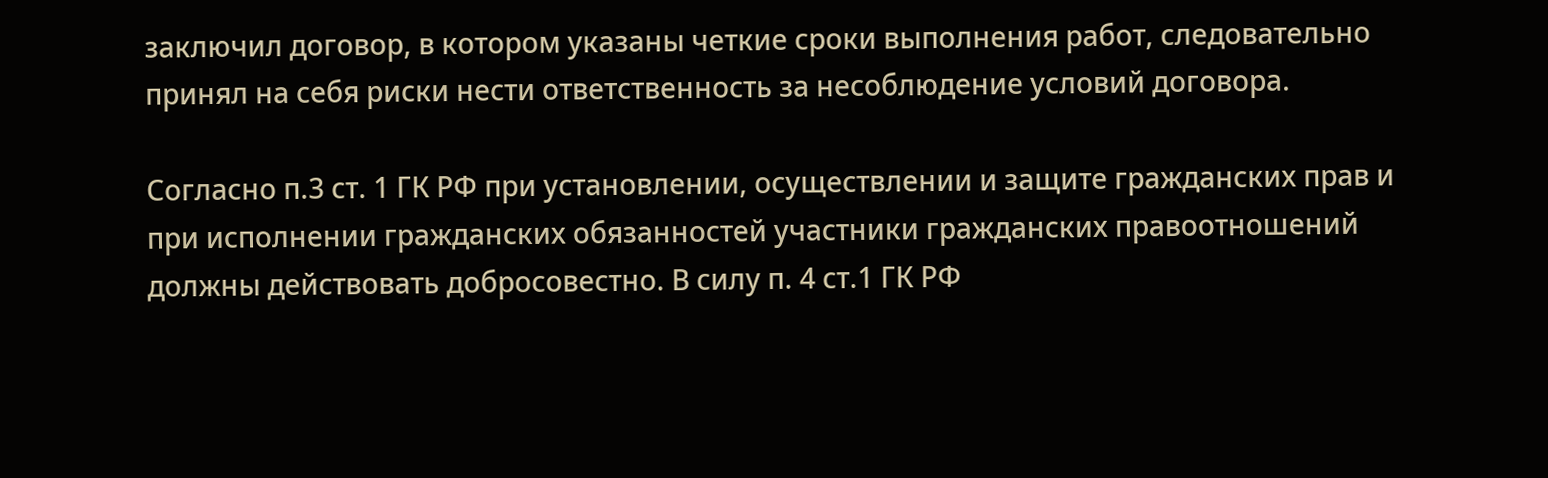заключил договор, в котором указаны четкие сроки выполнения работ, следовательно принял на себя риски нести ответственность за несоблюдение условий договора.

Согласно п.3 ст. 1 ГК РФ при установлении, осуществлении и защите гражданских прав и при исполнении гражданских обязанностей участники гражданских правоотношений должны действовать добросовестно. В силу п. 4 ст.1 ГК РФ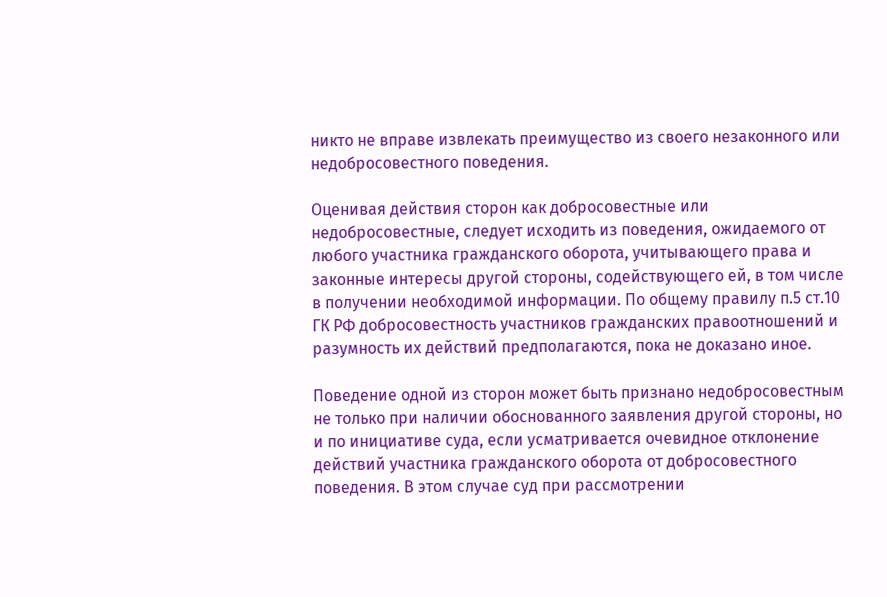никто не вправе извлекать преимущество из своего незаконного или недобросовестного поведения.

Оценивая действия сторон как добросовестные или недобросовестные, следует исходить из поведения, ожидаемого от любого участника гражданского оборота, учитывающего права и законные интересы другой стороны, содействующего ей, в том числе в получении необходимой информации. По общему правилу п.5 ст.10 ГК РФ добросовестность участников гражданских правоотношений и разумность их действий предполагаются, пока не доказано иное.

Поведение одной из сторон может быть признано недобросовестным не только при наличии обоснованного заявления другой стороны, но и по инициативе суда, если усматривается очевидное отклонение действий участника гражданского оборота от добросовестного поведения. В этом случае суд при рассмотрении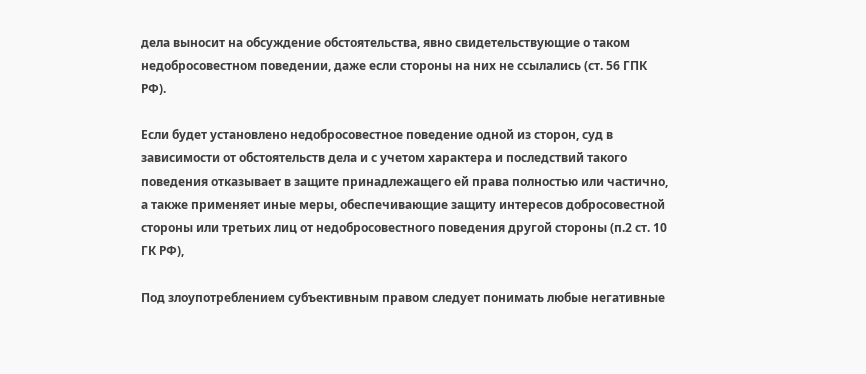дела выносит на обсуждение обстоятельства, явно свидетельствующие о таком недобросовестном поведении, даже если стороны на них не ссылались (ст. 56 ГПК РФ).

Если будет установлено недобросовестное поведение одной из сторон, суд в зависимости от обстоятельств дела и с учетом характера и последствий такого поведения отказывает в защите принадлежащего ей права полностью или частично, а также применяет иные меры, обеспечивающие защиту интересов добросовестной стороны или третьих лиц от недобросовестного поведения другой стороны (п.2 ст. 10 ГК РФ),

Под злоупотреблением субъективным правом следует понимать любые негативные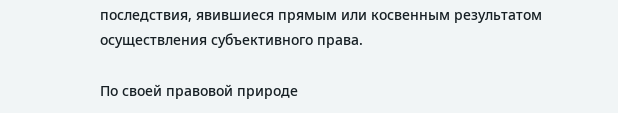последствия, явившиеся прямым или косвенным результатом осуществления субъективного права.

По своей правовой природе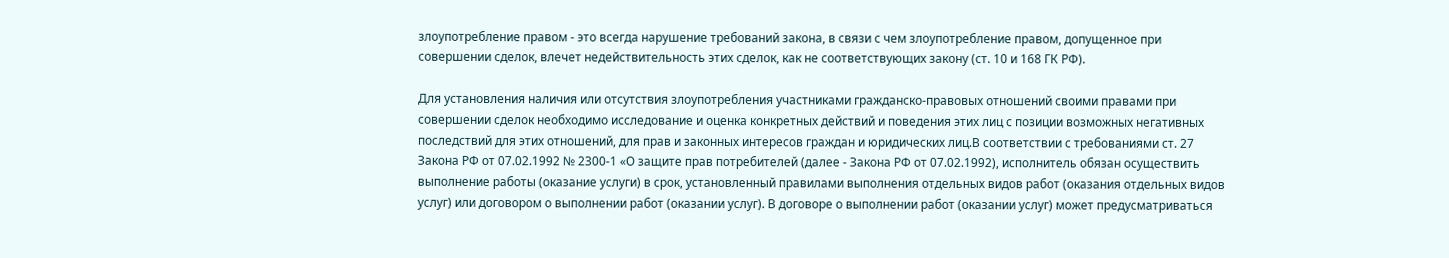злоупотребление правом - это всегда нарушение требований закона, в связи с чем злоупотребление правом, допущенное при совершении сделок, влечет недействительность этих сделок, как не соответствующих закону (ст. 10 и 168 ГК РФ).

Для установления наличия или отсутствия злоупотребления участниками гражданско-правовых отношений своими правами при совершении сделок необходимо исследование и оценка конкретных действий и поведения этих лиц с позиции возможных негативных последствий для этих отношений, для прав и законных интересов граждан и юридических лиц.В соответствии с требованиями ст. 27 Закона РФ от 07.02.1992 № 2300-1 «О защите прав потребителей (далее - Закона РФ от 07.02.1992), исполнитель обязан осуществить выполнение работы (оказание услуги) в срок, установленный правилами выполнения отдельных видов работ (оказания отдельных видов услуг) или договором о выполнении работ (оказании услуг). В договоре о выполнении работ (оказании услуг) может предусматриваться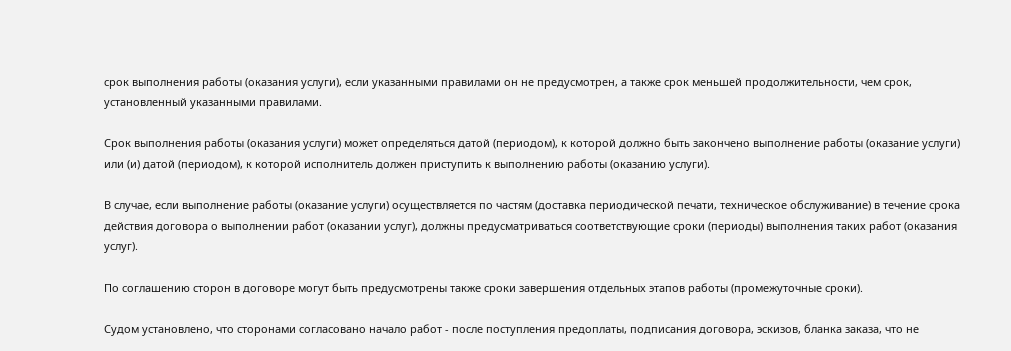срок выполнения работы (оказания услуги), если указанными правилами он не предусмотрен, а также срок меньшей продолжительности, чем срок, установленный указанными правилами.

Срок выполнения работы (оказания услуги) может определяться датой (периодом), к которой должно быть закончено выполнение работы (оказание услуги) или (и) датой (периодом), к которой исполнитель должен приступить к выполнению работы (оказанию услуги).

В случае, если выполнение работы (оказание услуги) осуществляется по частям (доставка периодической печати, техническое обслуживание) в течение срока действия договора о выполнении работ (оказании услуг), должны предусматриваться соответствующие сроки (периоды) выполнения таких работ (оказания услуг).

По соглашению сторон в договоре могут быть предусмотрены также сроки завершения отдельных этапов работы (промежуточные сроки).

Судом установлено, что сторонами согласовано начало работ - после поступления предоплаты, подписания договора, эскизов, бланка заказа, что не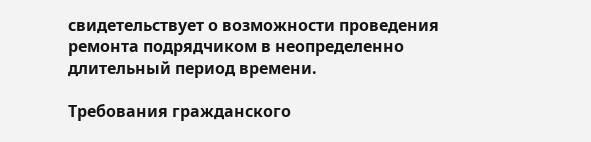свидетельствует о возможности проведения ремонта подрядчиком в неопределенно длительный период времени.

Требования гражданского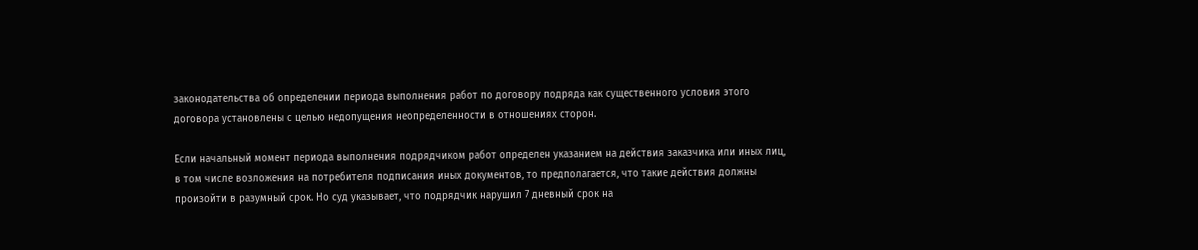законодательства об определении периода выполнения работ по договору подряда как существенного условия этого договора установлены с целью недопущения неопределенности в отношениях сторон.

Если начальный момент периода выполнения подрядчиком работ определен указанием на действия заказчика или иных лиц, в том числе возложения на потребителя подписания иных документов, то предполагается, что такие действия должны произойти в разумный срок. Но суд указывает, что подрядчик нарушил 7 дневный срок на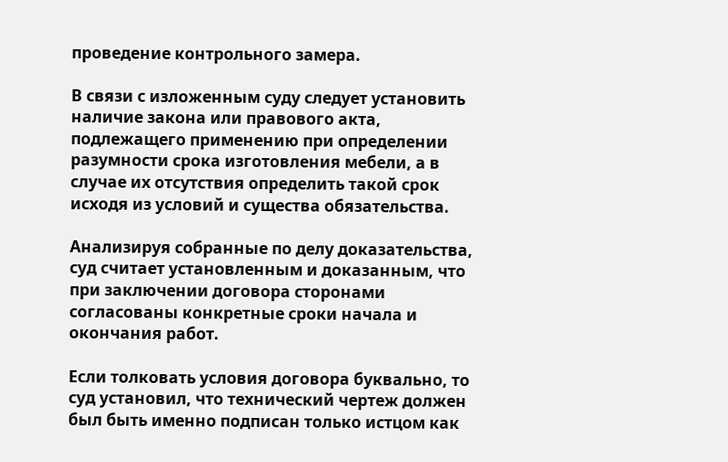проведение контрольного замера.

В связи с изложенным суду следует установить наличие закона или правового акта, подлежащего применению при определении разумности срока изготовления мебели, а в случае их отсутствия определить такой срок исходя из условий и существа обязательства.

Анализируя собранные по делу доказательства, суд считает установленным и доказанным, что при заключении договора сторонами согласованы конкретные сроки начала и окончания работ.

Если толковать условия договора буквально, то суд установил, что технический чертеж должен был быть именно подписан только истцом как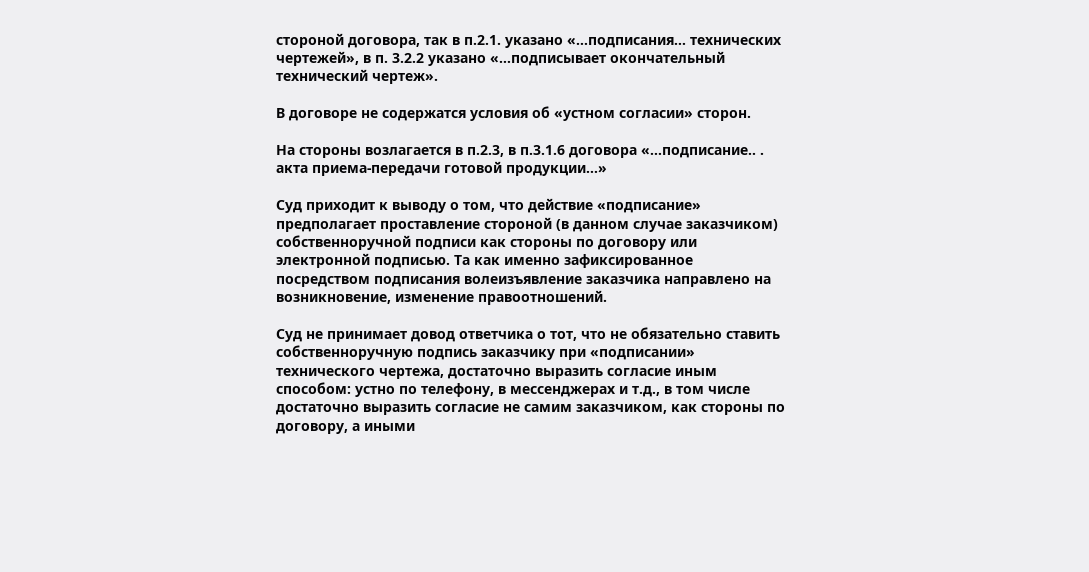стороной договора, так в п.2.1. указано «…подписания… технических чертежей», в п. 3.2.2 указано «…подписывает окончательный технический чертеж».

В договоре не содержатся условия об «устном согласии» сторон.

На стороны возлагается в п.2.3, в п.3.1.6 договора «…подписание.. . акта приема-передачи готовой продукции…»

Суд приходит к выводу о том, что действие «подписание» предполагает проставление стороной (в данном случае заказчиком) собственноручной подписи как стороны по договору или электронной подписью. Та как именно зафиксированное посредством подписания волеизъявление заказчика направлено на возникновение, изменение правоотношений.

Суд не принимает довод ответчика о тот, что не обязательно ставить собственноручную подпись заказчику при «подписании» технического чертежа, достаточно выразить согласие иным способом: устно по телефону, в мессенджерах и т.д., в том числе достаточно выразить согласие не самим заказчиком, как стороны по договору, а иными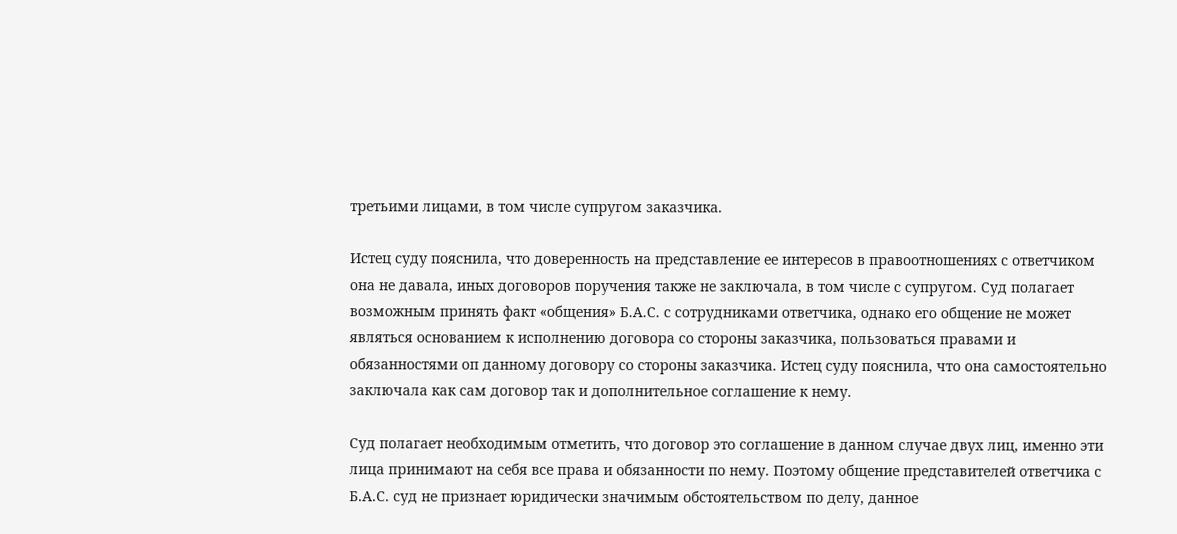третьими лицами, в том числе супругом заказчика.

Истец суду пояснила, что доверенность на представление ее интересов в правоотношениях с ответчиком она не давала, иных договоров поручения также не заключала, в том числе с супругом. Суд полагает возможным принять факт «общения» Б.А.С. с сотрудниками ответчика, однако его общение не может являться основанием к исполнению договора со стороны заказчика, пользоваться правами и обязанностями оп данному договору со стороны заказчика. Истец суду пояснила, что она самостоятельно заключала как сам договор так и дополнительное соглашение к нему.

Суд полагает необходимым отметить, что договор это соглашение в данном случае двух лиц, именно эти лица принимают на себя все права и обязанности по нему. Поэтому общение представителей ответчика с Б.А.С. суд не признает юридически значимым обстоятельством по делу, данное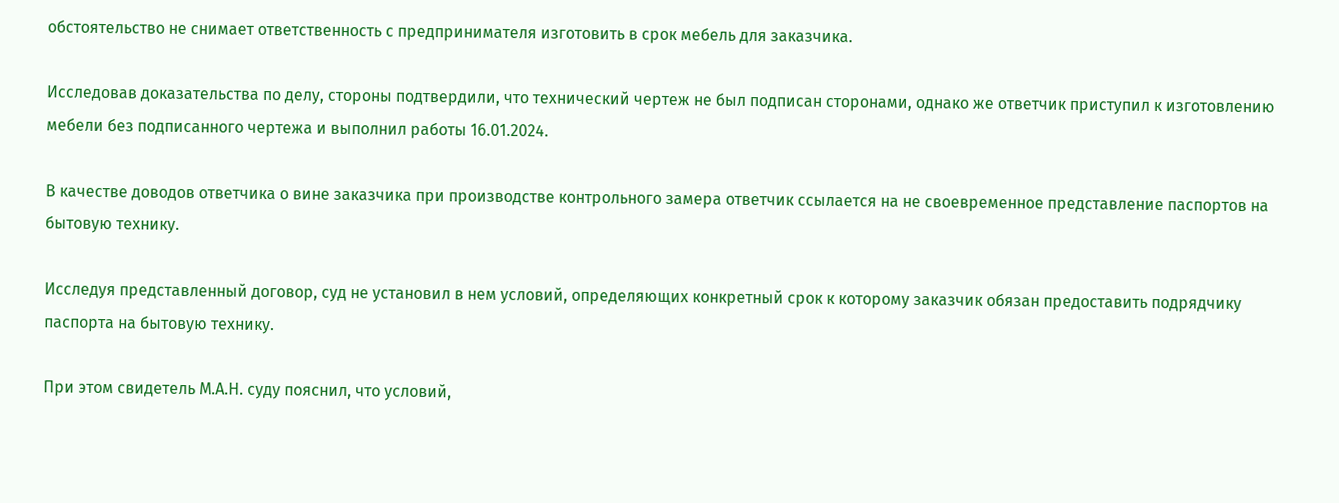обстоятельство не снимает ответственность с предпринимателя изготовить в срок мебель для заказчика.

Исследовав доказательства по делу, стороны подтвердили, что технический чертеж не был подписан сторонами, однако же ответчик приступил к изготовлению мебели без подписанного чертежа и выполнил работы 16.01.2024.

В качестве доводов ответчика о вине заказчика при производстве контрольного замера ответчик ссылается на не своевременное представление паспортов на бытовую технику.

Исследуя представленный договор, суд не установил в нем условий, определяющих конкретный срок к которому заказчик обязан предоставить подрядчику паспорта на бытовую технику.

При этом свидетель М.А.Н. суду пояснил, что условий,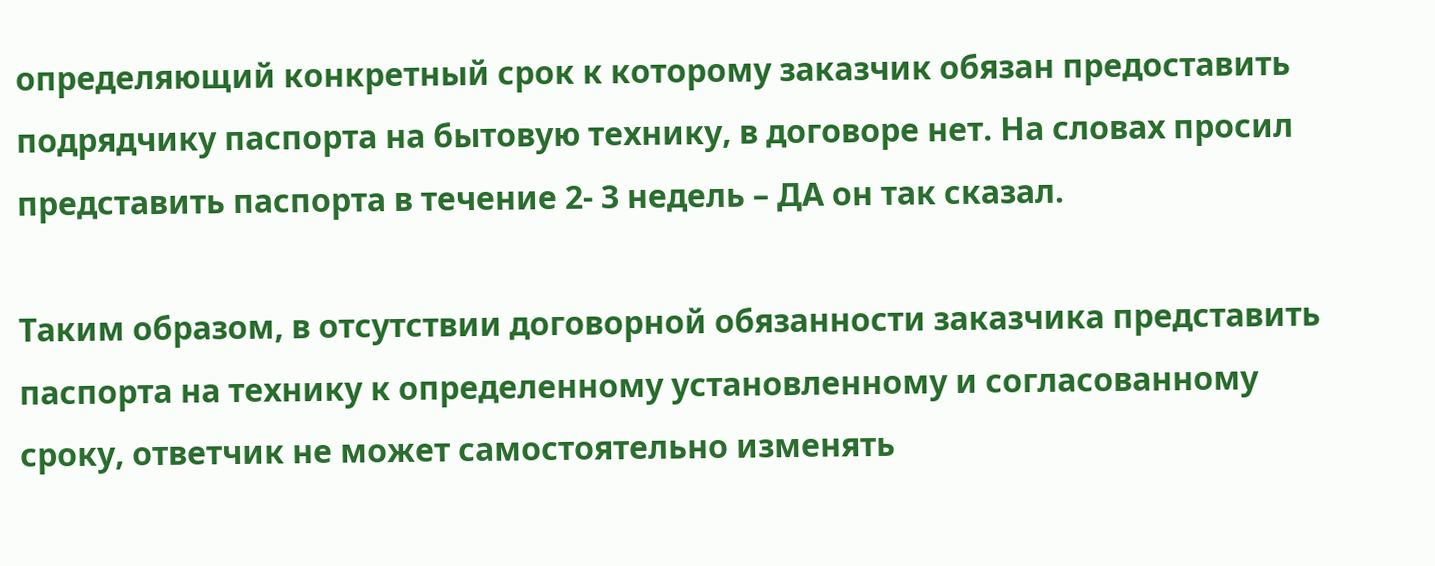определяющий конкретный срок к которому заказчик обязан предоставить подрядчику паспорта на бытовую технику, в договоре нет. На словах просил представить паспорта в течение 2- 3 недель – ДА он так сказал.

Таким образом, в отсутствии договорной обязанности заказчика представить паспорта на технику к определенному установленному и согласованному сроку, ответчик не может самостоятельно изменять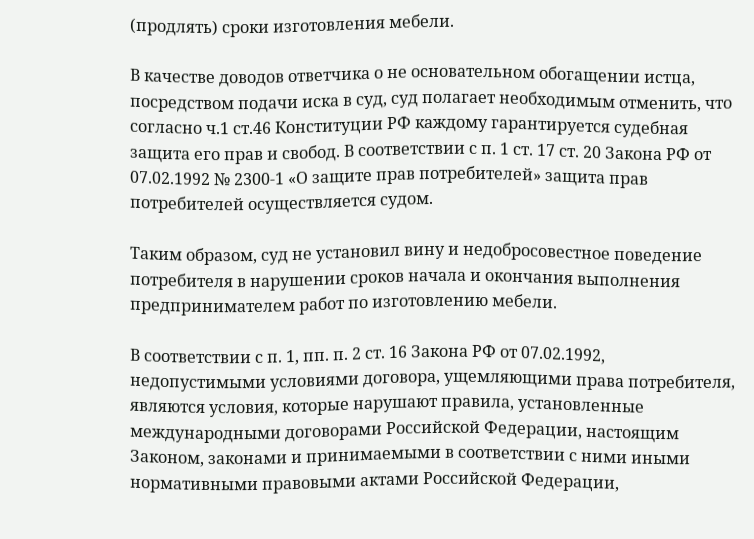(продлять) сроки изготовления мебели.

В качестве доводов ответчика о не основательном обогащении истца, посредством подачи иска в суд, суд полагает необходимым отменить, что согласно ч.1 ст.46 Конституции РФ каждому гарантируется судебная защита его прав и свобод. В соответствии с п. 1 ст. 17 ст. 20 Закона РФ от 07.02.1992 № 2300-1 «О защите прав потребителей» защита прав потребителей осуществляется судом.

Таким образом, суд не установил вину и недобросовестное поведение потребителя в нарушении сроков начала и окончания выполнения предпринимателем работ по изготовлению мебели.

В соответствии с п. 1, пп. п. 2 ст. 16 Закона РФ от 07.02.1992, недопустимыми условиями договора, ущемляющими права потребителя, являются условия, которые нарушают правила, установленные международными договорами Российской Федерации, настоящим Законом, законами и принимаемыми в соответствии с ними иными нормативными правовыми актами Российской Федерации,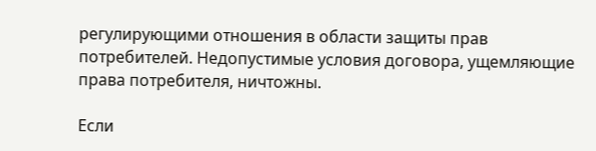регулирующими отношения в области защиты прав потребителей. Недопустимые условия договора, ущемляющие права потребителя, ничтожны.

Если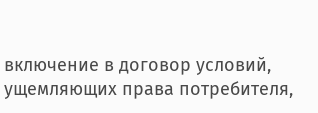включение в договор условий, ущемляющих права потребителя,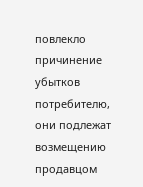повлекло причинение убытков потребителю, они подлежат возмещению продавцом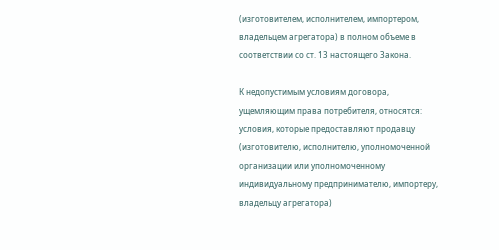(изготовителем, исполнителем, импортером, владельцем агрегатора) в полном объеме в соответствии со ст. 13 настоящего Закона.

К недопустимым условиям договора, ущемляющим права потребителя, относятся: условия, которые предоставляют продавцу (изготовителю, исполнителю, уполномоченной организации или уполномоченному индивидуальному предпринимателю, импортеру, владельцу агрегатора)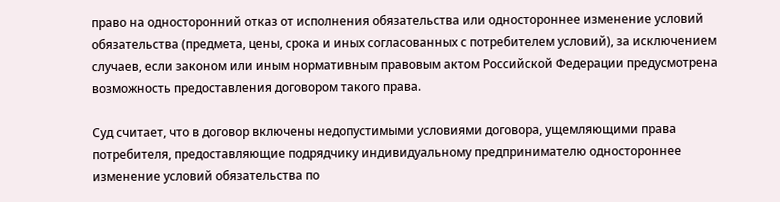право на односторонний отказ от исполнения обязательства или одностороннее изменение условий обязательства (предмета, цены, срока и иных согласованных с потребителем условий), за исключением случаев, если законом или иным нормативным правовым актом Российской Федерации предусмотрена возможность предоставления договором такого права.

Суд считает, что в договор включены недопустимыми условиями договора, ущемляющими права потребителя, предоставляющие подрядчику индивидуальному предпринимателю одностороннее изменение условий обязательства по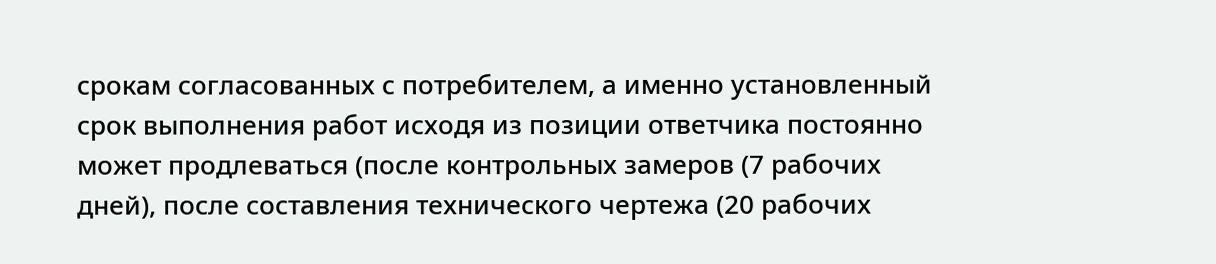срокам согласованных с потребителем, а именно установленный срок выполнения работ исходя из позиции ответчика постоянно может продлеваться (после контрольных замеров (7 рабочих дней), после составления технического чертежа (20 рабочих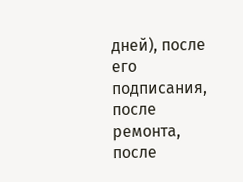дней), после его подписания, после ремонта, после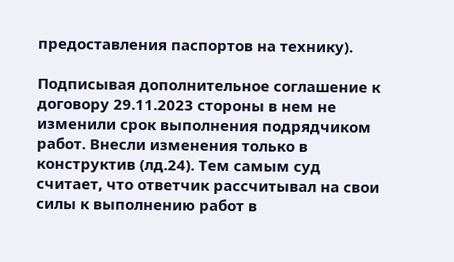предоставления паспортов на технику).

Подписывая дополнительное соглашение к договору 29.11.2023 стороны в нем не изменили срок выполнения подрядчиком работ. Внесли изменения только в конструктив (лд.24). Тем самым суд считает, что ответчик рассчитывал на свои силы к выполнению работ в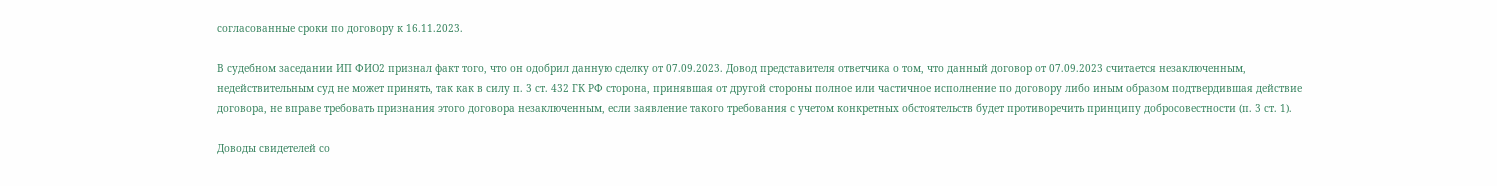согласованные сроки по договору к 16.11.2023.

В судебном заседании ИП ФИО2 признал факт того, что он одобрил данную сделку от 07.09.2023. Довод представителя ответчика о том, что данный договор от 07.09.2023 считается незаключенным, недействительным суд не может принять, так как в силу п. 3 ст. 432 ГК РФ сторона, принявшая от другой стороны полное или частичное исполнение по договору либо иным образом подтвердившая действие договора, не вправе требовать признания этого договора незаключенным, если заявление такого требования с учетом конкретных обстоятельств будет противоречить принципу добросовестности (п. 3 ст. 1).

Доводы свидетелей со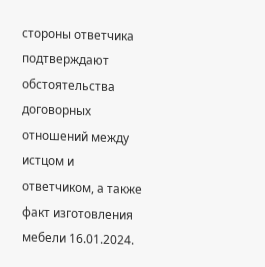стороны ответчика подтверждают обстоятельства договорных отношений между истцом и ответчиком, а также факт изготовления мебели 16.01.2024.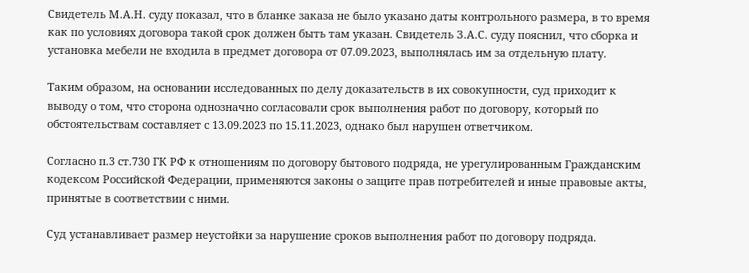Свидетель М.А.Н. суду показал, что в бланке заказа не было указано даты контрольного размера, в то время как по условиях договора такой срок должен быть там указан. Свидетель З.А.С. суду пояснил, что сборка и установка мебели не входила в предмет договора от 07.09.2023, выполнялась им за отдельную плату.

Таким образом, на основании исследованных по делу доказательств в их совокупности, суд приходит к выводу о том, что сторона однозначно согласовали срок выполнения работ по договору, который по обстоятельствам составляет с 13.09.2023 по 15.11.2023, однако был нарушен ответчиком.

Согласно п.3 ст.730 ГК РФ к отношениям по договору бытового подряда, не урегулированным Гражданским кодексом Российской Федерации, применяются законы о защите прав потребителей и иные правовые акты, принятые в соответствии с ними.

Суд устанавливает размер неустойки за нарушение сроков выполнения работ по договору подряда.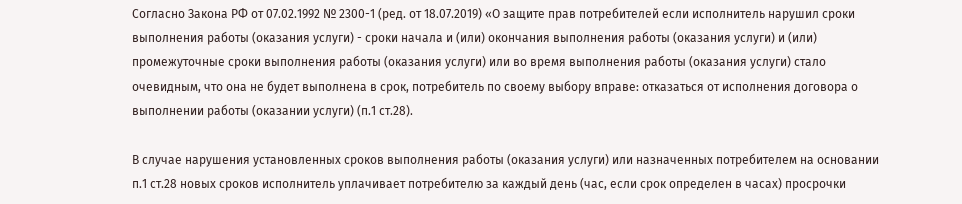Согласно Закона РФ от 07.02.1992 № 2300-1 (ред. от 18.07.2019) «О защите прав потребителей если исполнитель нарушил сроки выполнения работы (оказания услуги) - сроки начала и (или) окончания выполнения работы (оказания услуги) и (или) промежуточные сроки выполнения работы (оказания услуги) или во время выполнения работы (оказания услуги) стало очевидным, что она не будет выполнена в срок, потребитель по своему выбору вправе: отказаться от исполнения договора о выполнении работы (оказании услуги) (п.1 ст.28).

В случае нарушения установленных сроков выполнения работы (оказания услуги) или назначенных потребителем на основании п.1 ст.28 новых сроков исполнитель уплачивает потребителю за каждый день (час, если срок определен в часах) просрочки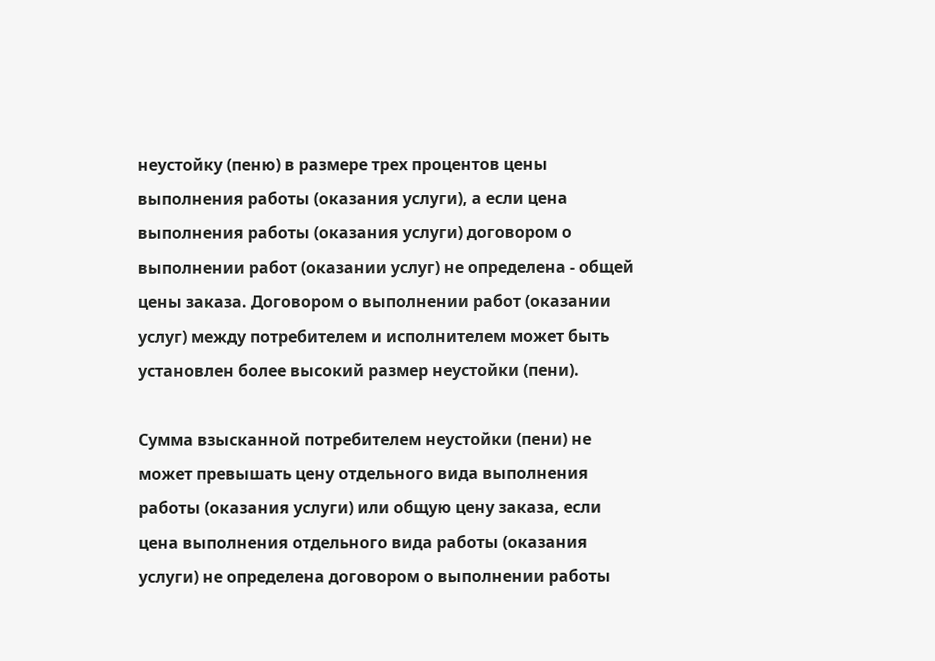неустойку (пеню) в размере трех процентов цены выполнения работы (оказания услуги), а если цена выполнения работы (оказания услуги) договором о выполнении работ (оказании услуг) не определена - общей цены заказа. Договором о выполнении работ (оказании услуг) между потребителем и исполнителем может быть установлен более высокий размер неустойки (пени).

Сумма взысканной потребителем неустойки (пени) не может превышать цену отдельного вида выполнения работы (оказания услуги) или общую цену заказа, если цена выполнения отдельного вида работы (оказания услуги) не определена договором о выполнении работы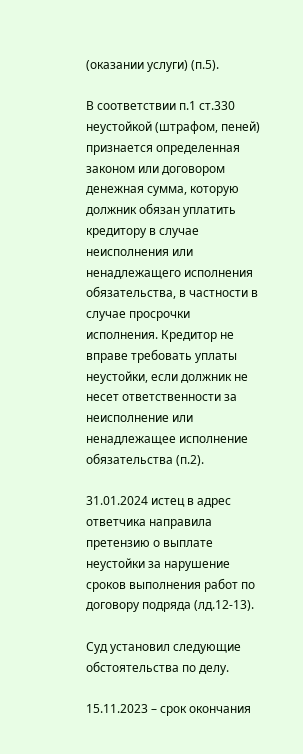(оказании услуги) (п.5).

В соответствии п.1 ст.330 неустойкой (штрафом, пеней) признается определенная законом или договором денежная сумма, которую должник обязан уплатить кредитору в случае неисполнения или ненадлежащего исполнения обязательства, в частности в случае просрочки исполнения. Кредитор не вправе требовать уплаты неустойки, если должник не несет ответственности за неисполнение или ненадлежащее исполнение обязательства (п.2).

31.01.2024 истец в адрес ответчика направила претензию о выплате неустойки за нарушение сроков выполнения работ по договору подряда (лд.12-13).

Суд установил следующие обстоятельства по делу.

15.11.2023 – срок окончания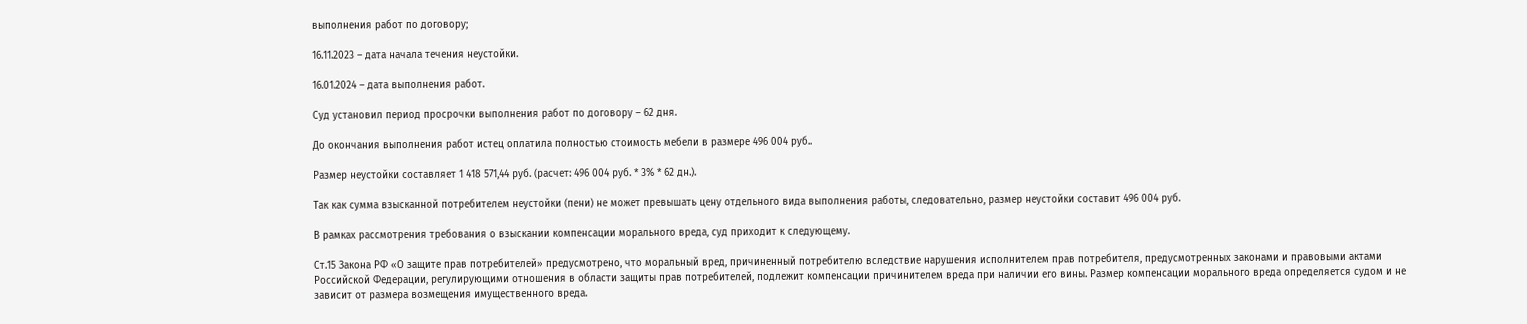выполнения работ по договору;

16.11.2023 – дата начала течения неустойки.

16.01.2024 – дата выполнения работ.

Суд установил период просрочки выполнения работ по договору – 62 дня.

До окончания выполнения работ истец оплатила полностью стоимость мебели в размере 496 004 руб..

Размер неустойки составляет 1 418 571,44 руб. (расчет: 496 004 руб. * 3% * 62 дн.).

Так как сумма взысканной потребителем неустойки (пени) не может превышать цену отдельного вида выполнения работы, следовательно, размер неустойки составит 496 004 руб.

В рамках рассмотрения требования о взыскании компенсации морального вреда, суд приходит к следующему.

Ст.15 Закона РФ «О защите прав потребителей» предусмотрено, что моральный вред, причиненный потребителю вследствие нарушения исполнителем прав потребителя, предусмотренных законами и правовыми актами Российской Федерации, регулирующими отношения в области защиты прав потребителей, подлежит компенсации причинителем вреда при наличии его вины. Размер компенсации морального вреда определяется судом и не зависит от размера возмещения имущественного вреда.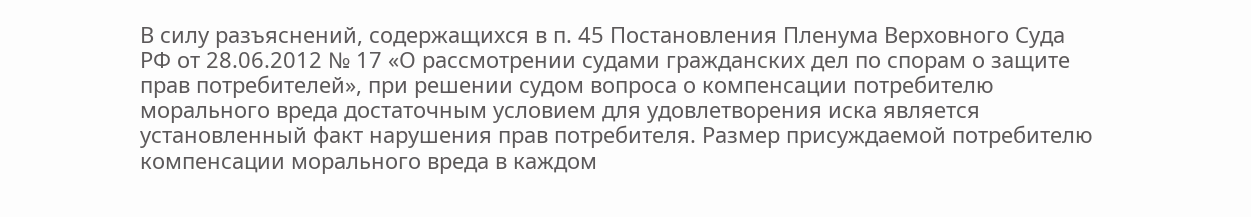В силу разъяснений, содержащихся в п. 45 Постановления Пленума Верховного Суда РФ от 28.06.2012 № 17 «О рассмотрении судами гражданских дел по спорам о защите прав потребителей», при решении судом вопроса о компенсации потребителю морального вреда достаточным условием для удовлетворения иска является установленный факт нарушения прав потребителя. Размер присуждаемой потребителю компенсации морального вреда в каждом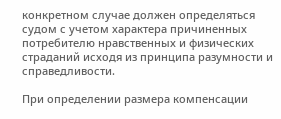конкретном случае должен определяться судом с учетом характера причиненных потребителю нравственных и физических страданий исходя из принципа разумности и справедливости.

При определении размера компенсации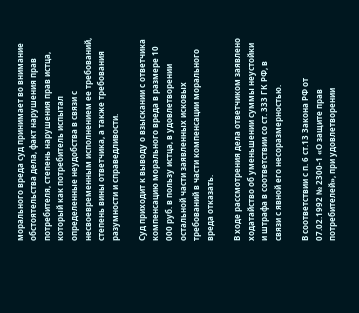морального вреда суд принимает во внимание обстоятельства дела, факт нарушения прав потребителя, степень нарушения прав истца, который как потребитель испытал определенные неудобства в связи с несвоевременным исполнением ее требований, степень вины ответчика, а также требования разумности и справедливости.

Суд приходит к выводу о взыскании с ответчика компенсацию морального вреда в размере 10 000 руб. в пользу истца, в удовлетворении остальной части заявленных исковых требований в части компенсации морального вреда отказать.

В ходе рассмотрения дела ответчиком заявлено ходатайство об уменьшении суммы неустойки и штрафа в соответствии со ст. 333 ГК РФ, в связи с явной его несоразмерностью.

В соответствии с п. 6 ст.13 Закона РФ от 07.02.1992 № 2300-1 «О защите прав потребителей», при удовлетворении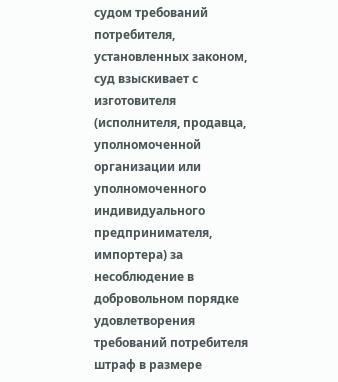судом требований потребителя, установленных законом, суд взыскивает с изготовителя (исполнителя, продавца, уполномоченной организации или уполномоченного индивидуального предпринимателя, импортера) за несоблюдение в добровольном порядке удовлетворения требований потребителя штраф в размере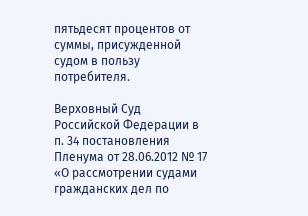пятьдесят процентов от суммы, присужденной судом в пользу потребителя.

Верховный Суд Российской Федерации в п. 34 постановления Пленума от 28.06.2012 № 17 «О рассмотрении судами гражданских дел по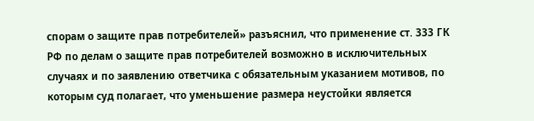спорам о защите прав потребителей» разъяснил, что применение ст. 333 ГК РФ по делам о защите прав потребителей возможно в исключительных случаях и по заявлению ответчика с обязательным указанием мотивов, по которым суд полагает, что уменьшение размера неустойки является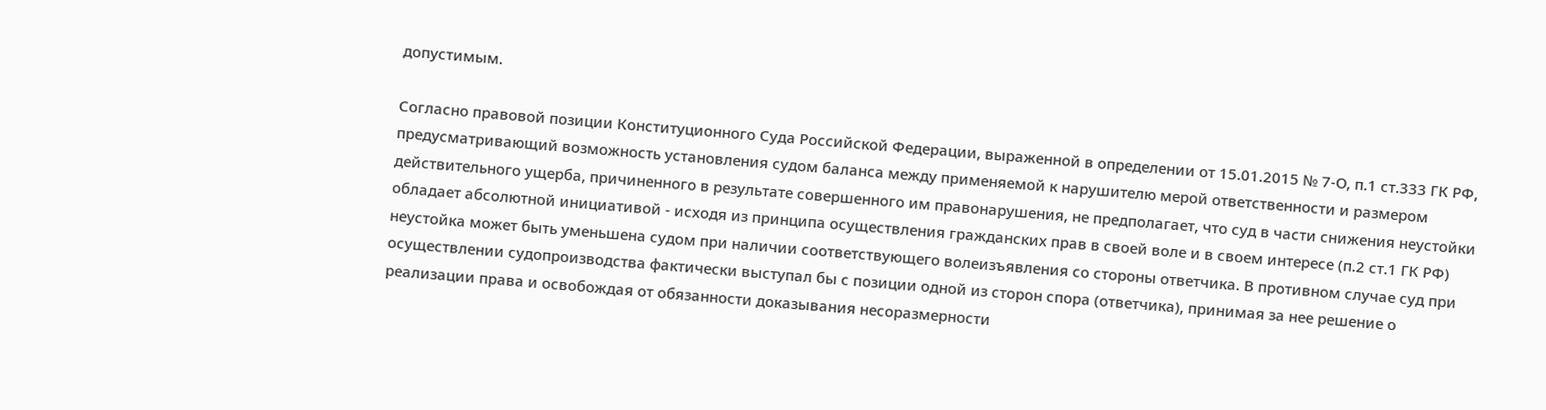допустимым.

Согласно правовой позиции Конституционного Суда Российской Федерации, выраженной в определении от 15.01.2015 № 7-О, п.1 ст.333 ГК РФ, предусматривающий возможность установления судом баланса между применяемой к нарушителю мерой ответственности и размером действительного ущерба, причиненного в результате совершенного им правонарушения, не предполагает, что суд в части снижения неустойки обладает абсолютной инициативой - исходя из принципа осуществления гражданских прав в своей воле и в своем интересе (п.2 ст.1 ГК РФ) неустойка может быть уменьшена судом при наличии соответствующего волеизъявления со стороны ответчика. В противном случае суд при осуществлении судопроизводства фактически выступал бы с позиции одной из сторон спора (ответчика), принимая за нее решение о реализации права и освобождая от обязанности доказывания несоразмерности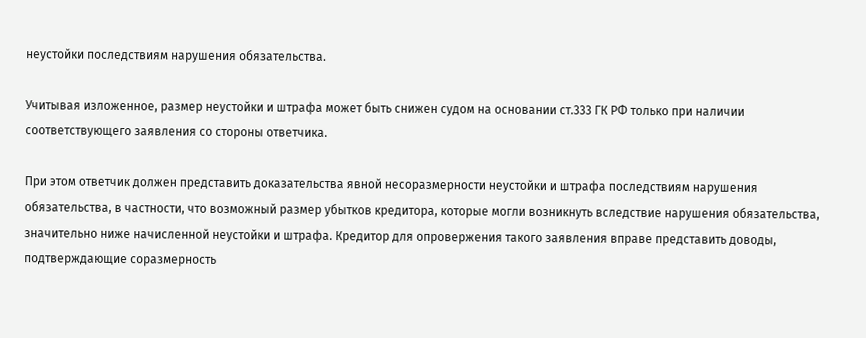неустойки последствиям нарушения обязательства.

Учитывая изложенное, размер неустойки и штрафа может быть снижен судом на основании ст.333 ГК РФ только при наличии соответствующего заявления со стороны ответчика.

При этом ответчик должен представить доказательства явной несоразмерности неустойки и штрафа последствиям нарушения обязательства, в частности, что возможный размер убытков кредитора, которые могли возникнуть вследствие нарушения обязательства, значительно ниже начисленной неустойки и штрафа. Кредитор для опровержения такого заявления вправе представить доводы, подтверждающие соразмерность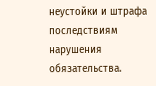неустойки и штрафа последствиям нарушения обязательства.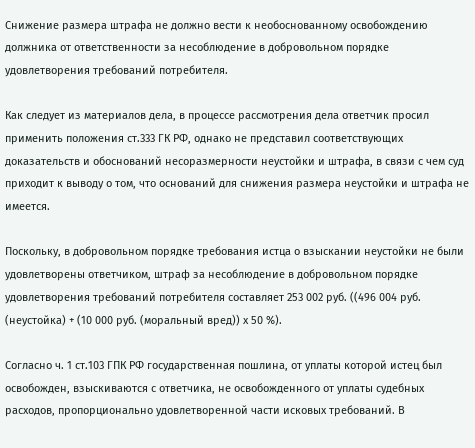Снижение размера штрафа не должно вести к необоснованному освобождению должника от ответственности за несоблюдение в добровольном порядке удовлетворения требований потребителя.

Как следует из материалов дела, в процессе рассмотрения дела ответчик просил применить положения ст.333 ГК РФ, однако не представил соответствующих доказательств и обоснований несоразмерности неустойки и штрафа, в связи с чем суд приходит к выводу о том, что оснований для снижения размера неустойки и штрафа не имеется.

Поскольку, в добровольном порядке требования истца о взыскании неустойки не были удовлетворены ответчиком, штраф за несоблюдение в добровольном порядке удовлетворения требований потребителя составляет 253 002 руб. ((496 004 руб. (неустойка) + (10 000 руб. (моральный вред)) х 50 %).

Согласно ч. 1 ст.103 ГПК РФ государственная пошлина, от уплаты которой истец был освобожден, взыскиваются с ответчика, не освобожденного от уплаты судебных расходов, пропорционально удовлетворенной части исковых требований. В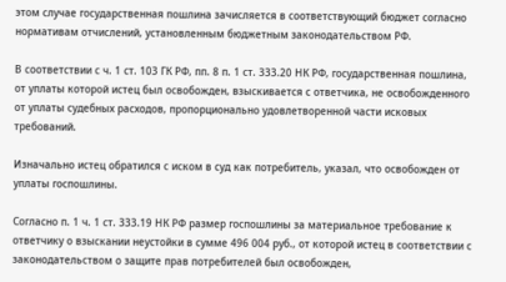этом случае государственная пошлина зачисляется в соответствующий бюджет согласно нормативам отчислений, установленным бюджетным законодательством РФ.

В соответствии с ч. 1 ст. 103 ГК РФ, пп. 8 п. 1 ст. 333.20 НК РФ, государственная пошлина, от уплаты которой истец был освобожден, взыскивается с ответчика, не освобожденного от уплаты судебных расходов, пропорционально удовлетворенной части исковых требований.

Изначально истец обратился с иском в суд как потребитель, указал, что освобожден от уплаты госпошлины.

Согласно п. 1 ч. 1 ст. 333.19 НК РФ размер госпошлины за материальное требование к ответчику о взыскании неустойки в сумме 496 004 руб., от которой истец в соответствии с законодательством о защите прав потребителей был освобожден,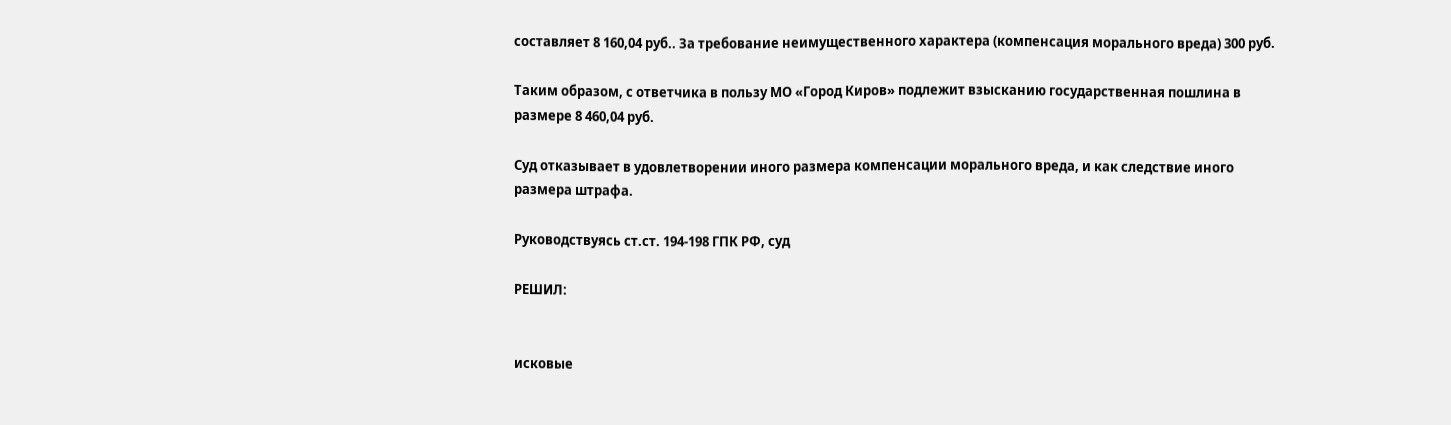составляет 8 160,04 руб.. За требование неимущественного характера (компенсация морального вреда) 300 руб.

Таким образом, с ответчика в пользу МО «Город Киров» подлежит взысканию государственная пошлина в размере 8 460,04 руб.

Суд отказывает в удовлетворении иного размера компенсации морального вреда, и как следствие иного размера штрафа.

Руководствуясь ст.ст. 194-198 ГПК РФ, суд

РЕШИЛ:


исковые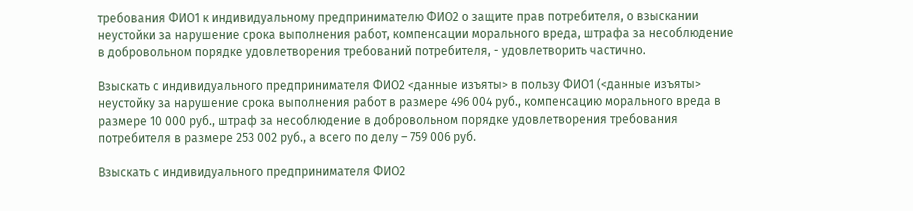требования ФИО1 к индивидуальному предпринимателю ФИО2 о защите прав потребителя, о взыскании неустойки за нарушение срока выполнения работ, компенсации морального вреда, штрафа за несоблюдение в добровольном порядке удовлетворения требований потребителя, - удовлетворить частично.

Взыскать с индивидуального предпринимателя ФИО2 <данные изъяты> в пользу ФИО1 (<данные изъяты> неустойку за нарушение срока выполнения работ в размере 496 004 руб., компенсацию морального вреда в размере 10 000 руб., штраф за несоблюдение в добровольном порядке удовлетворения требования потребителя в размере 253 002 руб., а всего по делу – 759 006 руб.

Взыскать с индивидуального предпринимателя ФИО2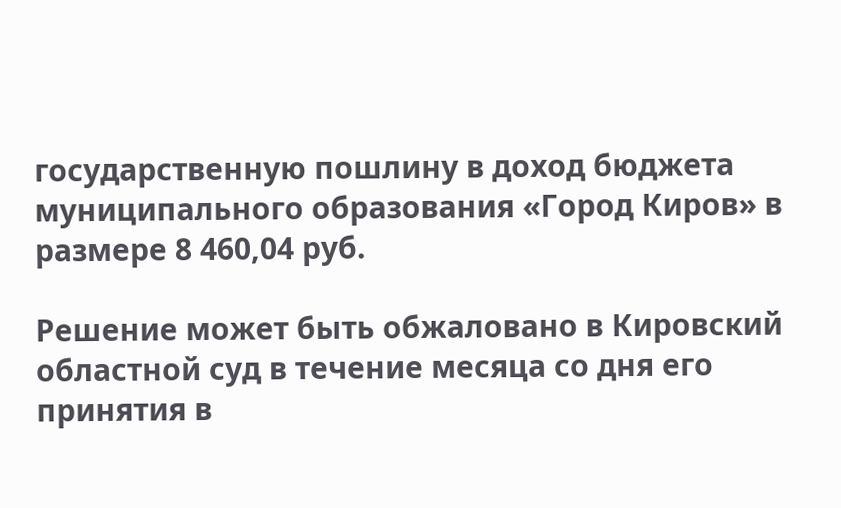государственную пошлину в доход бюджета муниципального образования «Город Киров» в размере 8 460,04 руб.

Решение может быть обжаловано в Кировский областной суд в течение месяца со дня его принятия в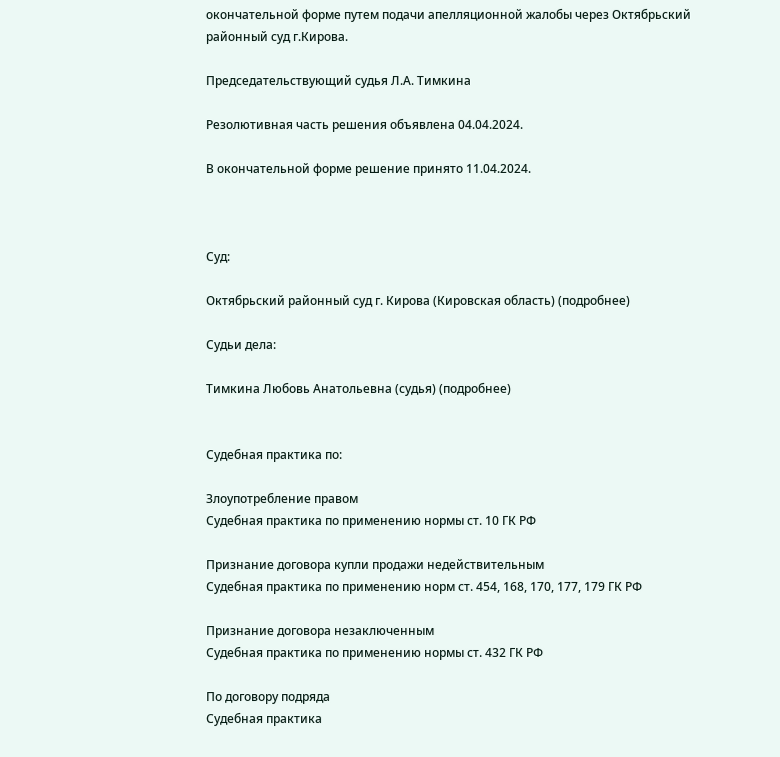окончательной форме путем подачи апелляционной жалобы через Октябрьский районный суд г.Кирова.

Председательствующий судья Л.А. Тимкина

Резолютивная часть решения объявлена 04.04.2024.

В окончательной форме решение принято 11.04.2024.



Суд:

Октябрьский районный суд г. Кирова (Кировская область) (подробнее)

Судьи дела:

Тимкина Любовь Анатольевна (судья) (подробнее)


Судебная практика по:

Злоупотребление правом
Судебная практика по применению нормы ст. 10 ГК РФ

Признание договора купли продажи недействительным
Судебная практика по применению норм ст. 454, 168, 170, 177, 179 ГК РФ

Признание договора незаключенным
Судебная практика по применению нормы ст. 432 ГК РФ

По договору подряда
Судебная практика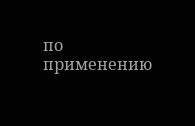по применению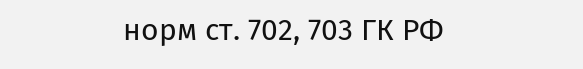норм ст. 702, 703 ГК РФ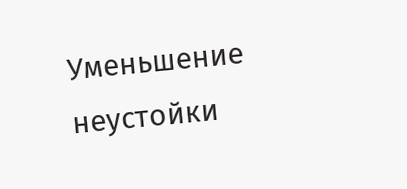Уменьшение неустойки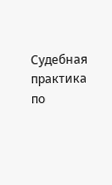Судебная практика по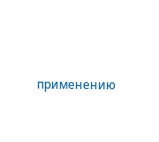применению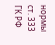нормы ст. 333 ГК РФ